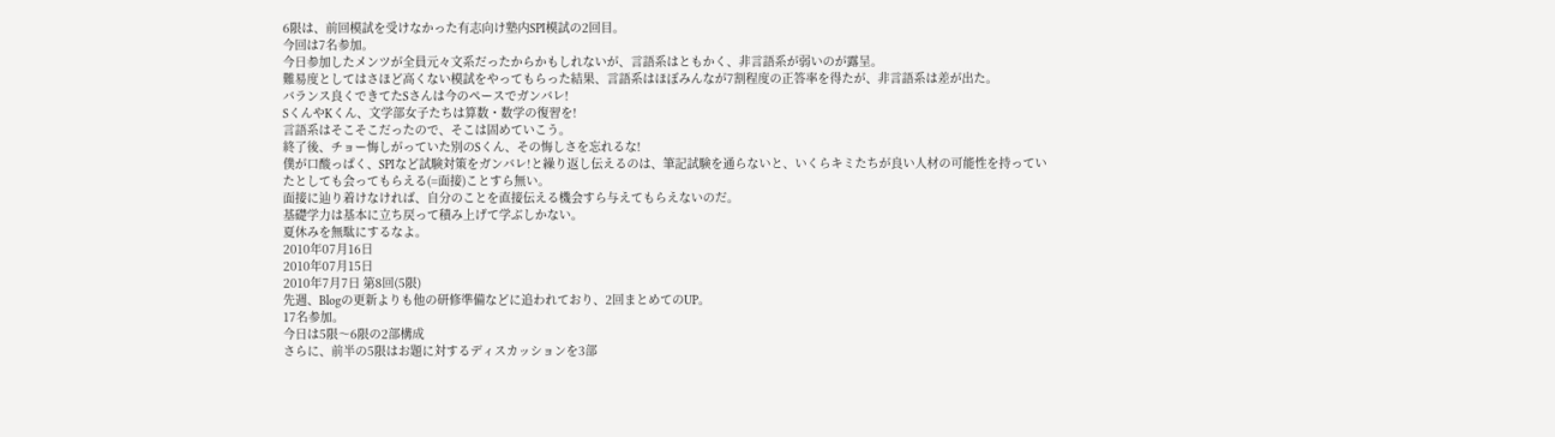6限は、前回模試を受けなかった有志向け塾内SPI模試の2回目。
今回は7名参加。
今日参加したメンツが全員元々文系だったからかもしれないが、言語系はともかく、非言語系が弱いのが露呈。
難易度としてはさほど高くない模試をやってもらった結果、言語系はほぼみんなが7割程度の正答率を得たが、非言語系は差が出た。
バランス良くできてたSさんは今のペースでガンバレ!
SくんやKくん、文学部女子たちは算数・数学の復習を!
言語系はそこそこだったので、そこは固めていこう。
終了後、チョー悔しがっていた別のSくん、その悔しさを忘れるな!
僕が口酸っぱく、SPIなど試験対策をガンバレ!と繰り返し伝えるのは、筆記試験を通らないと、いくらキミたちが良い人材の可能性を持っていたとしても会ってもらえる(=面接)ことすら無い。
面接に辿り着けなければ、自分のことを直接伝える機会すら与えてもらえないのだ。
基礎学力は基本に立ち戻って積み上げて学ぶしかない。
夏休みを無駄にするなよ。
2010年07月16日
2010年07月15日
2010年7月7日 第8回(5限)
先週、Blogの更新よりも他の研修準備などに追われており、2回まとめてのUP。
17名参加。
今日は5限〜6限の2部構成
さらに、前半の5限はお題に対するディスカッションを3部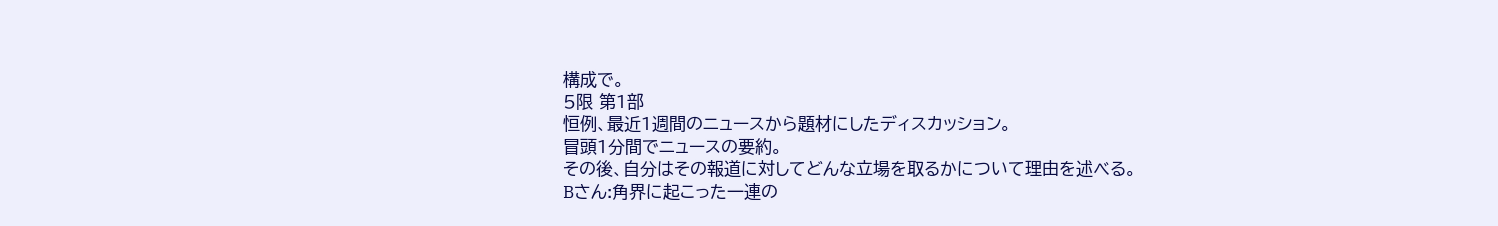構成で。
5限 第1部
恒例、最近1週間のニュースから題材にしたディスカッション。
冒頭1分間でニュースの要約。
その後、自分はその報道に対してどんな立場を取るかについて理由を述べる。
Bさん:角界に起こった一連の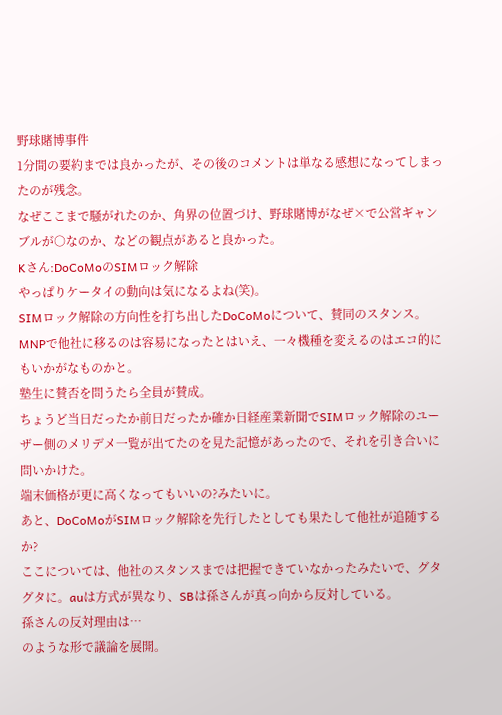野球賭博事件
1分間の要約までは良かったが、その後のコメントは単なる感想になってしまったのが残念。
なぜここまで騒がれたのか、角界の位置づけ、野球賭博がなぜ×で公営ギャンブルが○なのか、などの観点があると良かった。
Kさん:DoCoMoのSIMロック解除
やっぱりケータイの動向は気になるよね(笑)。
SIMロック解除の方向性を打ち出したDoCoMoについて、賛同のスタンス。
MNPで他社に移るのは容易になったとはいえ、一々機種を変えるのはエコ的にもいかがなものかと。
塾生に賛否を問うたら全員が賛成。
ちょうど当日だったか前日だったか確か日経産業新聞でSIMロック解除のユーザー側のメリデメ一覧が出てたのを見た記憶があったので、それを引き合いに問いかけた。
端末価格が更に高くなってもいいの?みたいに。
あと、DoCoMoがSIMロック解除を先行したとしても果たして他社が追随するか?
ここについては、他社のスタンスまでは把握できていなかったみたいで、グタグタに。auは方式が異なり、SBは孫さんが真っ向から反対している。
孫さんの反対理由は…
のような形で議論を展開。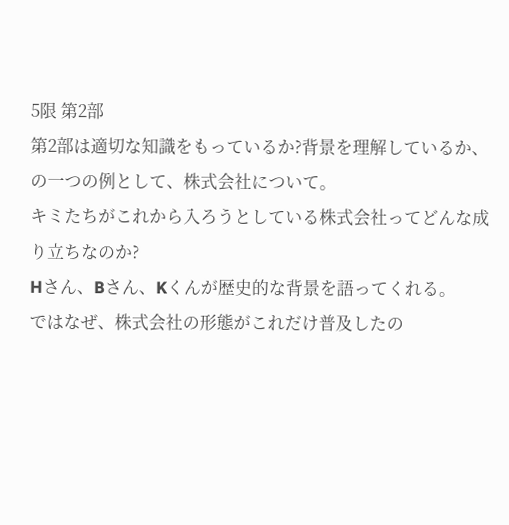5限 第2部
第2部は適切な知識をもっているか?背景を理解しているか、の一つの例として、株式会社について。
キミたちがこれから入ろうとしている株式会社ってどんな成り立ちなのか?
Hさん、Bさん、Kくんが歴史的な背景を語ってくれる。
ではなぜ、株式会社の形態がこれだけ普及したの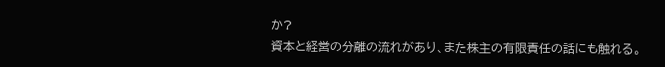か?
資本と経営の分離の流れがあり、また株主の有限責任の話にも触れる。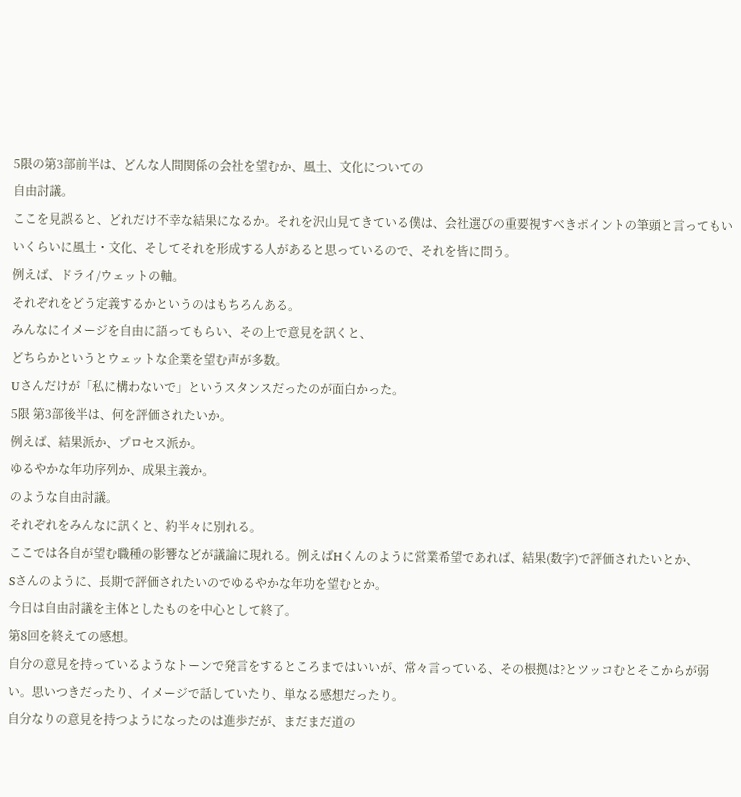5限の第3部前半は、どんな人間関係の会社を望むか、風土、文化についての
自由討議。
ここを見誤ると、どれだけ不幸な結果になるか。それを沢山見てきている僕は、会社選びの重要視すべきポイントの筆頭と言ってもいいくらいに風土・文化、そしてそれを形成する人があると思っているので、それを皆に問う。
例えば、ドライ/ウェットの軸。
それぞれをどう定義するかというのはもちろんある。
みんなにイメージを自由に語ってもらい、その上で意見を訊くと、
どちらかというとウェットな企業を望む声が多数。
Uさんだけが「私に構わないで」というスタンスだったのが面白かった。
5限 第3部後半は、何を評価されたいか。
例えば、結果派か、プロセス派か。
ゆるやかな年功序列か、成果主義か。
のような自由討議。
それぞれをみんなに訊くと、約半々に別れる。
ここでは各自が望む職種の影響などが議論に現れる。例えばHくんのように営業希望であれば、結果(数字)で評価されたいとか、
Sさんのように、長期で評価されたいのでゆるやかな年功を望むとか。
今日は自由討議を主体としたものを中心として終了。
第8回を終えての感想。
自分の意見を持っているようなトーンで発言をするところまではいいが、常々言っている、その根拠は?とツッコむとそこからが弱い。思いつきだったり、イメージで話していたり、単なる感想だったり。
自分なりの意見を持つようになったのは進歩だが、まだまだ道の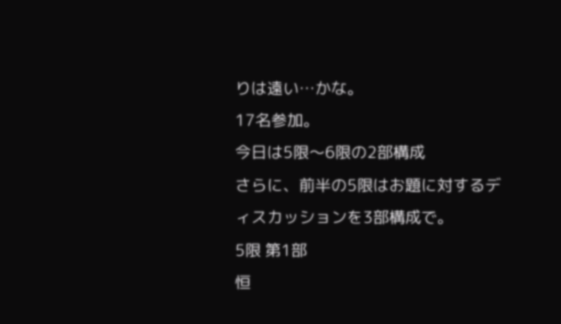りは遠い…かな。
17名参加。
今日は5限〜6限の2部構成
さらに、前半の5限はお題に対するディスカッションを3部構成で。
5限 第1部
恒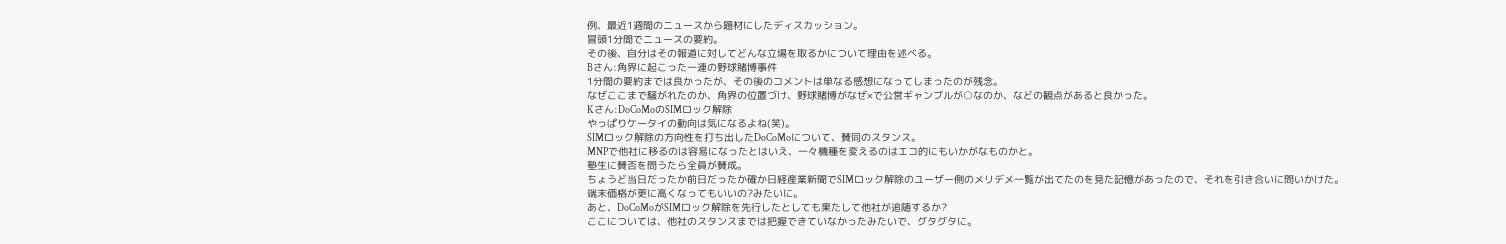例、最近1週間のニュースから題材にしたディスカッション。
冒頭1分間でニュースの要約。
その後、自分はその報道に対してどんな立場を取るかについて理由を述べる。
Bさん:角界に起こった一連の野球賭博事件
1分間の要約までは良かったが、その後のコメントは単なる感想になってしまったのが残念。
なぜここまで騒がれたのか、角界の位置づけ、野球賭博がなぜ×で公営ギャンブルが○なのか、などの観点があると良かった。
Kさん:DoCoMoのSIMロック解除
やっぱりケータイの動向は気になるよね(笑)。
SIMロック解除の方向性を打ち出したDoCoMoについて、賛同のスタンス。
MNPで他社に移るのは容易になったとはいえ、一々機種を変えるのはエコ的にもいかがなものかと。
塾生に賛否を問うたら全員が賛成。
ちょうど当日だったか前日だったか確か日経産業新聞でSIMロック解除のユーザー側のメリデメ一覧が出てたのを見た記憶があったので、それを引き合いに問いかけた。
端末価格が更に高くなってもいいの?みたいに。
あと、DoCoMoがSIMロック解除を先行したとしても果たして他社が追随するか?
ここについては、他社のスタンスまでは把握できていなかったみたいで、グタグタに。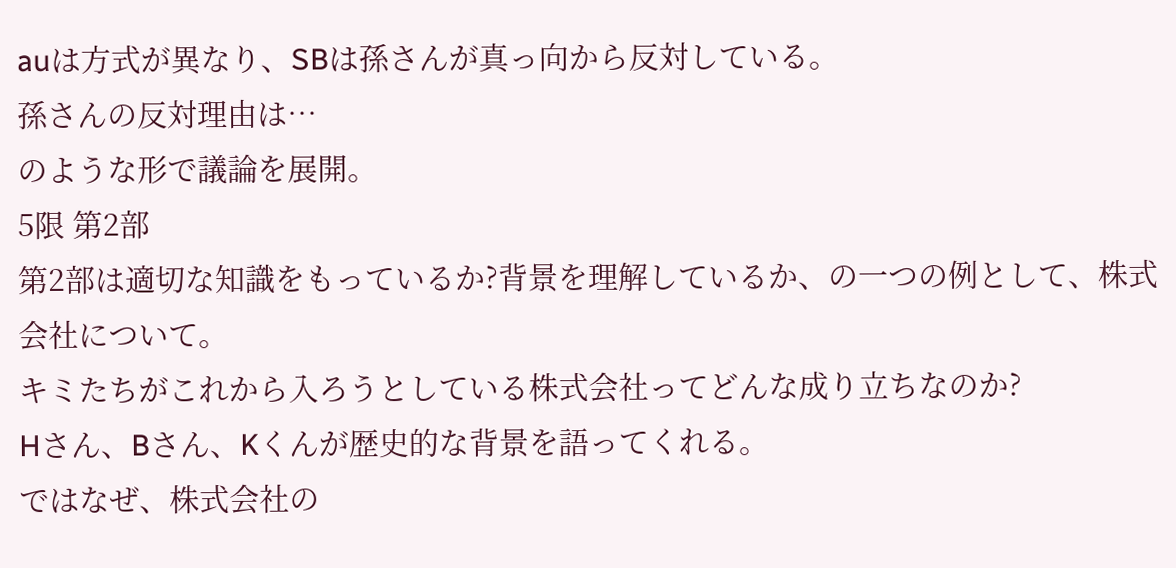auは方式が異なり、SBは孫さんが真っ向から反対している。
孫さんの反対理由は…
のような形で議論を展開。
5限 第2部
第2部は適切な知識をもっているか?背景を理解しているか、の一つの例として、株式会社について。
キミたちがこれから入ろうとしている株式会社ってどんな成り立ちなのか?
Hさん、Bさん、Kくんが歴史的な背景を語ってくれる。
ではなぜ、株式会社の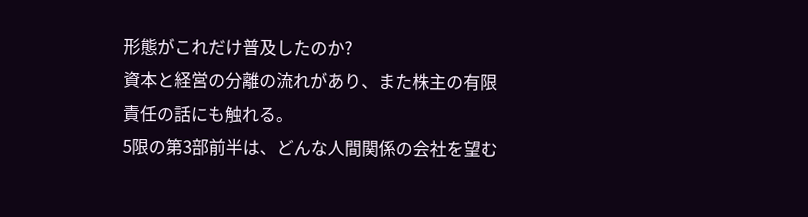形態がこれだけ普及したのか?
資本と経営の分離の流れがあり、また株主の有限責任の話にも触れる。
5限の第3部前半は、どんな人間関係の会社を望む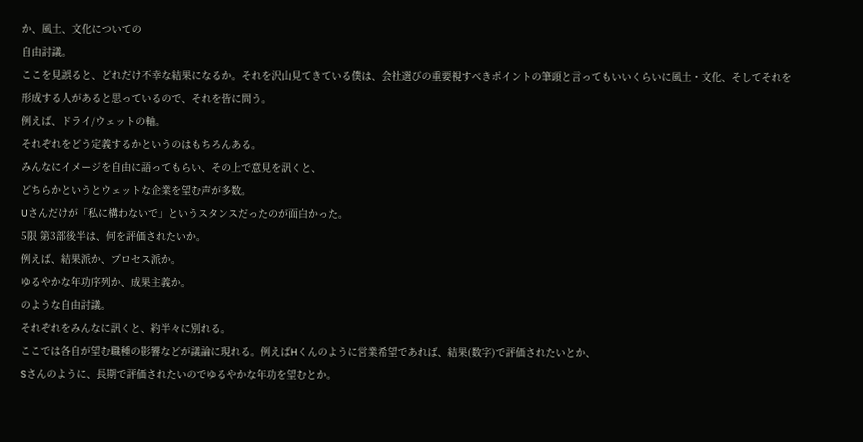か、風土、文化についての
自由討議。
ここを見誤ると、どれだけ不幸な結果になるか。それを沢山見てきている僕は、会社選びの重要視すべきポイントの筆頭と言ってもいいくらいに風土・文化、そしてそれを形成する人があると思っているので、それを皆に問う。
例えば、ドライ/ウェットの軸。
それぞれをどう定義するかというのはもちろんある。
みんなにイメージを自由に語ってもらい、その上で意見を訊くと、
どちらかというとウェットな企業を望む声が多数。
Uさんだけが「私に構わないで」というスタンスだったのが面白かった。
5限 第3部後半は、何を評価されたいか。
例えば、結果派か、プロセス派か。
ゆるやかな年功序列か、成果主義か。
のような自由討議。
それぞれをみんなに訊くと、約半々に別れる。
ここでは各自が望む職種の影響などが議論に現れる。例えばHくんのように営業希望であれば、結果(数字)で評価されたいとか、
Sさんのように、長期で評価されたいのでゆるやかな年功を望むとか。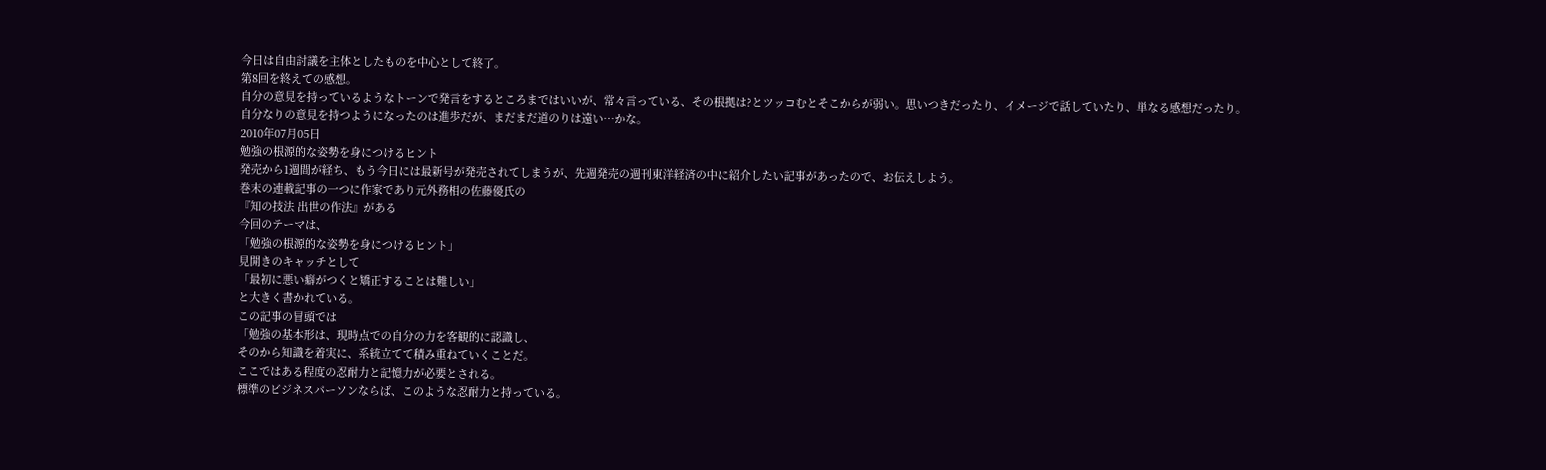今日は自由討議を主体としたものを中心として終了。
第8回を終えての感想。
自分の意見を持っているようなトーンで発言をするところまではいいが、常々言っている、その根拠は?とツッコむとそこからが弱い。思いつきだったり、イメージで話していたり、単なる感想だったり。
自分なりの意見を持つようになったのは進歩だが、まだまだ道のりは遠い…かな。
2010年07月05日
勉強の根源的な姿勢を身につけるヒント
発売から1週間が経ち、もう今日には最新号が発売されてしまうが、先週発売の週刊東洋経済の中に紹介したい記事があったので、お伝えしよう。
巻末の連載記事の一つに作家であり元外務相の佐藤優氏の
『知の技法 出世の作法』がある
今回のテーマは、
「勉強の根源的な姿勢を身につけるヒント」
見開きのキャッチとして
「最初に悪い癖がつくと矯正することは難しい」
と大きく書かれている。
この記事の冒頭では
「勉強の基本形は、現時点での自分の力を客観的に認識し、
そのから知識を着実に、系統立てて積み重ねていくことだ。
ここではある程度の忍耐力と記憶力が必要とされる。
標準のビジネスパーソンならば、このような忍耐力と持っている。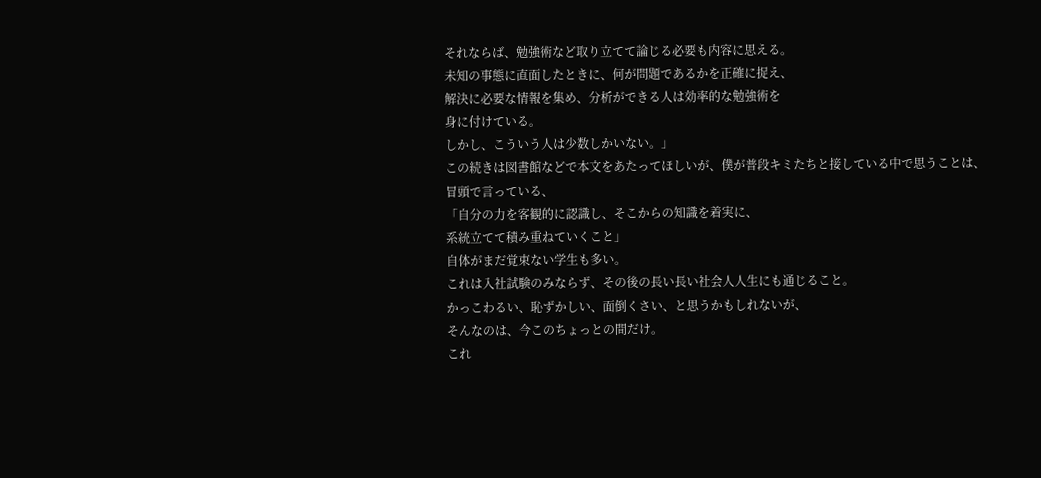それならば、勉強術など取り立てて論じる必要も内容に思える。
未知の事態に直面したときに、何が問題であるかを正確に捉え、
解決に必要な情報を集め、分析ができる人は効率的な勉強術を
身に付けている。
しかし、こういう人は少数しかいない。」
この続きは図書館などで本文をあたってほしいが、僕が普段キミたちと接している中で思うことは、冒頭で言っている、
「自分の力を客観的に認識し、そこからの知識を着実に、
系統立てて積み重ねていくこと」
自体がまだ覚束ない学生も多い。
これは入社試験のみならず、その後の長い長い社会人人生にも通じること。
かっこわるい、恥ずかしい、面倒くさい、と思うかもしれないが、
そんなのは、今このちょっとの間だけ。
これ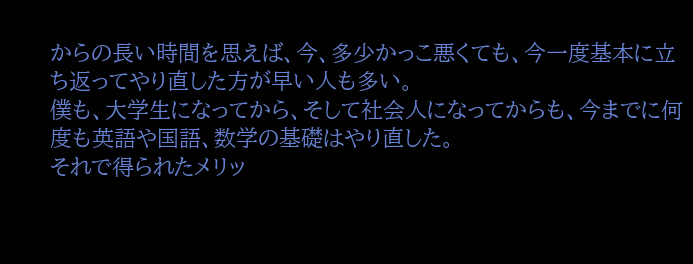からの長い時間を思えば、今、多少かっこ悪くても、今一度基本に立ち返ってやり直した方が早い人も多い。
僕も、大学生になってから、そして社会人になってからも、今までに何度も英語や国語、数学の基礎はやり直した。
それで得られたメリッ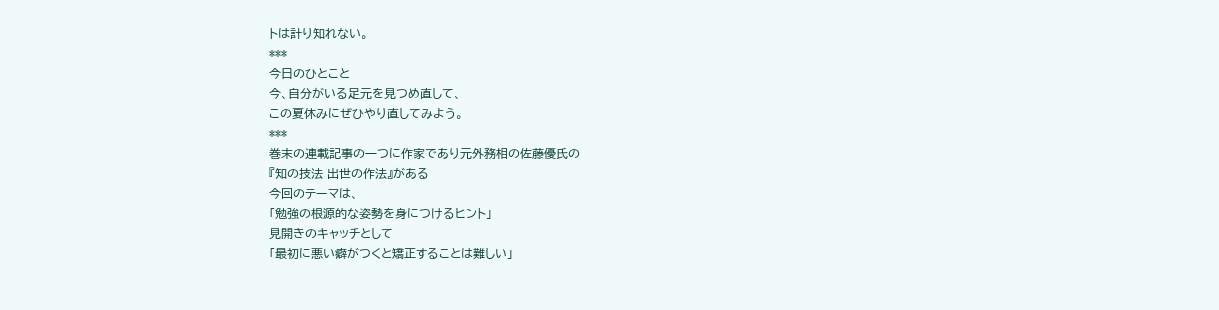トは計り知れない。
***
今日のひとこと
今、自分がいる足元を見つめ直して、
この夏休みにぜひやり直してみよう。
***
巻末の連載記事の一つに作家であり元外務相の佐藤優氏の
『知の技法 出世の作法』がある
今回のテーマは、
「勉強の根源的な姿勢を身につけるヒント」
見開きのキャッチとして
「最初に悪い癖がつくと矯正することは難しい」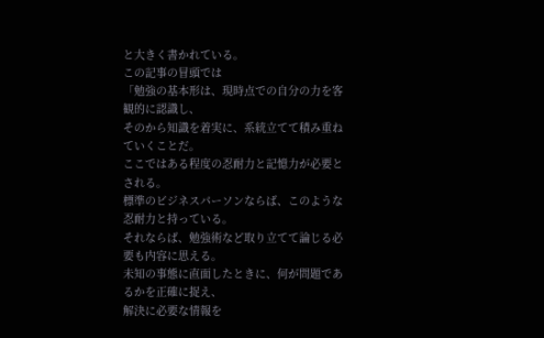と大きく書かれている。
この記事の冒頭では
「勉強の基本形は、現時点での自分の力を客観的に認識し、
そのから知識を着実に、系統立てて積み重ねていくことだ。
ここではある程度の忍耐力と記憶力が必要とされる。
標準のビジネスパーソンならば、このような忍耐力と持っている。
それならば、勉強術など取り立てて論じる必要も内容に思える。
未知の事態に直面したときに、何が問題であるかを正確に捉え、
解決に必要な情報を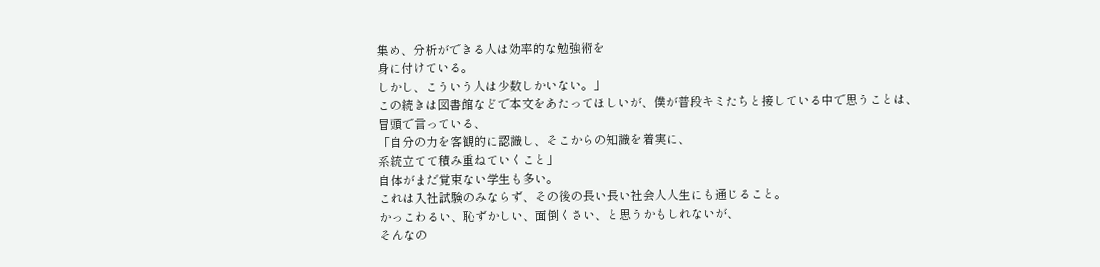集め、分析ができる人は効率的な勉強術を
身に付けている。
しかし、こういう人は少数しかいない。」
この続きは図書館などで本文をあたってほしいが、僕が普段キミたちと接している中で思うことは、冒頭で言っている、
「自分の力を客観的に認識し、そこからの知識を着実に、
系統立てて積み重ねていくこと」
自体がまだ覚束ない学生も多い。
これは入社試験のみならず、その後の長い長い社会人人生にも通じること。
かっこわるい、恥ずかしい、面倒くさい、と思うかもしれないが、
そんなの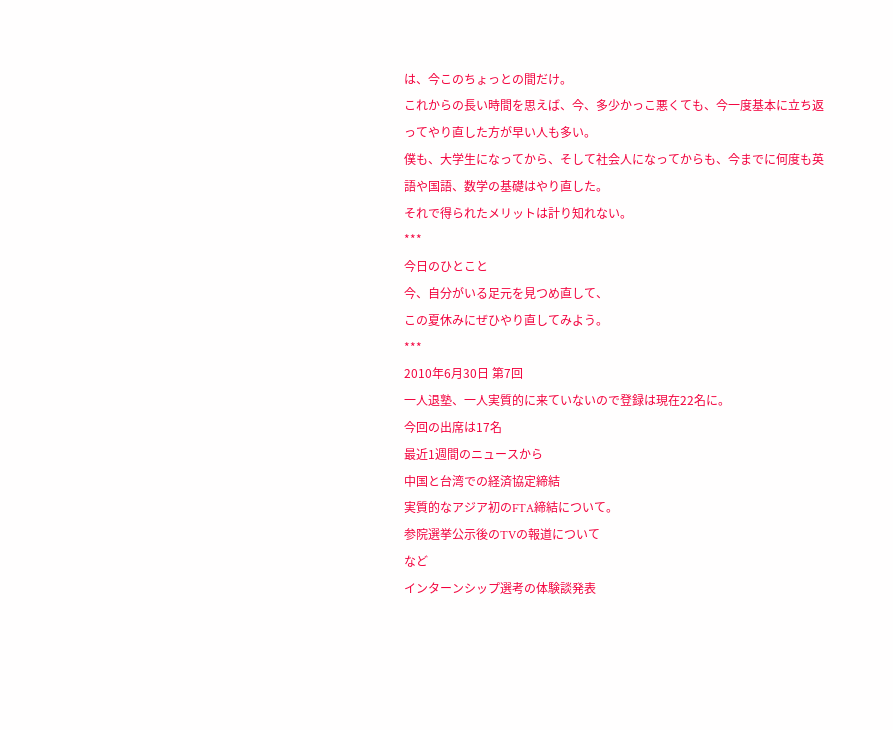は、今このちょっとの間だけ。
これからの長い時間を思えば、今、多少かっこ悪くても、今一度基本に立ち返ってやり直した方が早い人も多い。
僕も、大学生になってから、そして社会人になってからも、今までに何度も英語や国語、数学の基礎はやり直した。
それで得られたメリットは計り知れない。
***
今日のひとこと
今、自分がいる足元を見つめ直して、
この夏休みにぜひやり直してみよう。
***
2010年6月30日 第7回
一人退塾、一人実質的に来ていないので登録は現在22名に。
今回の出席は17名
最近1週間のニュースから
中国と台湾での経済協定締結
実質的なアジア初のFTA締結について。
参院選挙公示後のTVの報道について
など
インターンシップ選考の体験談発表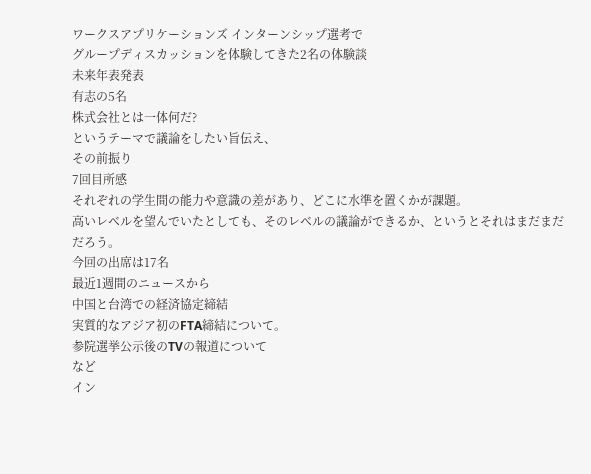ワークスアプリケーションズ インターンシップ選考で
グループディスカッションを体験してきた2名の体験談
未来年表発表
有志の5名
株式会社とは一体何だ?
というテーマで議論をしたい旨伝え、
その前振り
7回目所感
それぞれの学生間の能力や意識の差があり、どこに水準を置くかが課題。
高いレベルを望んでいたとしても、そのレベルの議論ができるか、というとそれはまだまだだろう。
今回の出席は17名
最近1週間のニュースから
中国と台湾での経済協定締結
実質的なアジア初のFTA締結について。
参院選挙公示後のTVの報道について
など
イン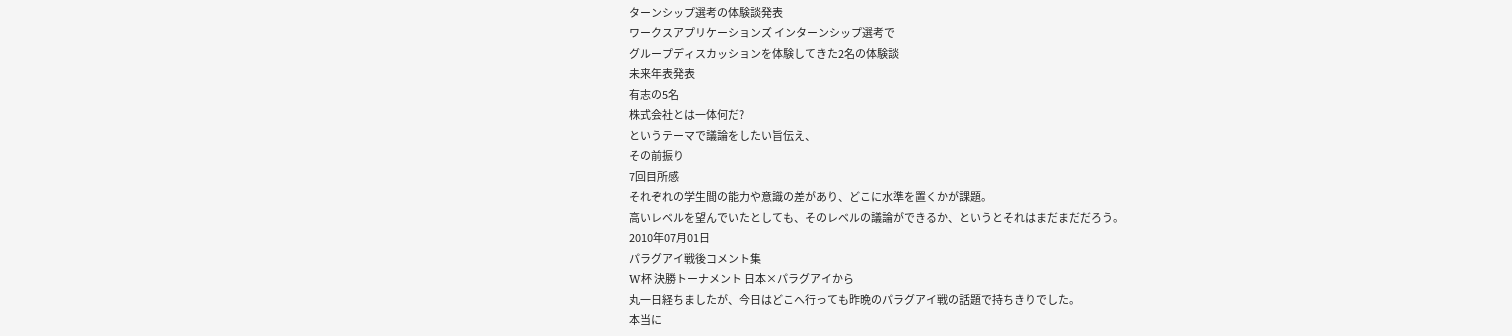ターンシップ選考の体験談発表
ワークスアプリケーションズ インターンシップ選考で
グループディスカッションを体験してきた2名の体験談
未来年表発表
有志の5名
株式会社とは一体何だ?
というテーマで議論をしたい旨伝え、
その前振り
7回目所感
それぞれの学生間の能力や意識の差があり、どこに水準を置くかが課題。
高いレベルを望んでいたとしても、そのレベルの議論ができるか、というとそれはまだまだだろう。
2010年07月01日
パラグアイ戦後コメント集
W杯 決勝トーナメント 日本×パラグアイから
丸一日経ちましたが、今日はどこへ行っても昨晩のパラグアイ戦の話題で持ちきりでした。
本当に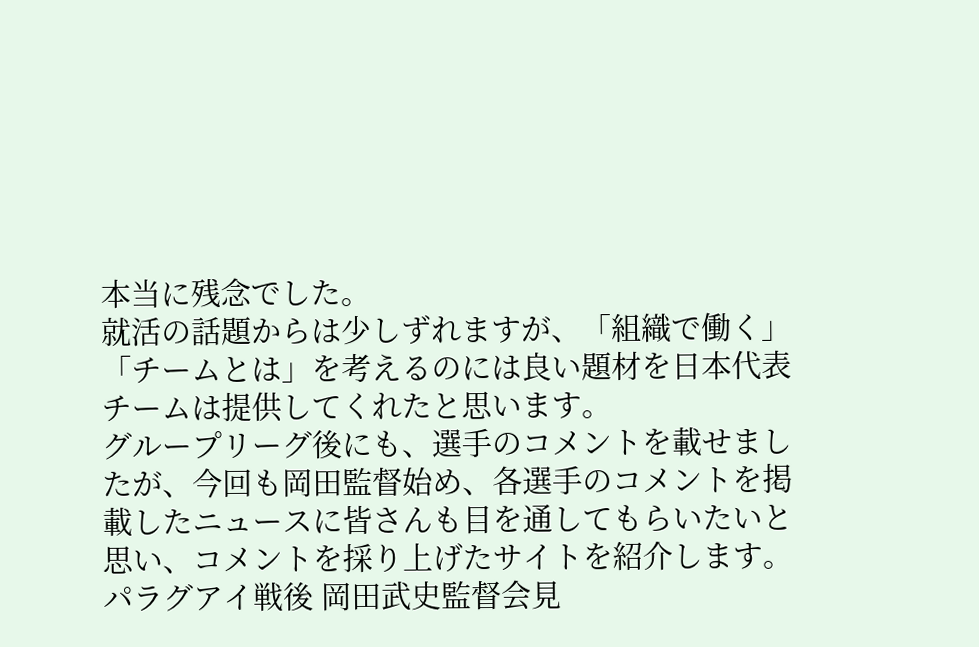本当に残念でした。
就活の話題からは少しずれますが、「組織で働く」「チームとは」を考えるのには良い題材を日本代表チームは提供してくれたと思います。
グループリーグ後にも、選手のコメントを載せましたが、今回も岡田監督始め、各選手のコメントを掲載したニュースに皆さんも目を通してもらいたいと思い、コメントを採り上げたサイトを紹介します。
パラグアイ戦後 岡田武史監督会見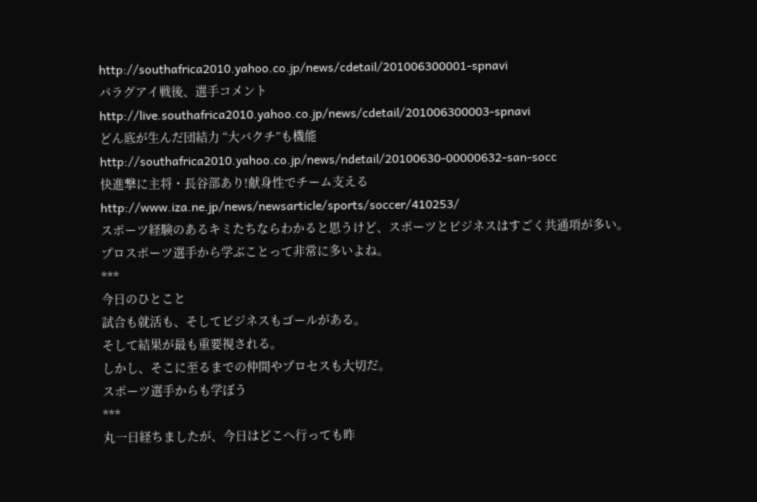http://southafrica2010.yahoo.co.jp/news/cdetail/201006300001-spnavi
パラグアイ戦後、選手コメント
http://live.southafrica2010.yahoo.co.jp/news/cdetail/201006300003-spnavi
どん底が生んだ団結力 “大バクチ”も機能
http://southafrica2010.yahoo.co.jp/news/ndetail/20100630-00000632-san-socc
快進撃に主将・長谷部あり!献身性でチーム支える
http://www.iza.ne.jp/news/newsarticle/sports/soccer/410253/
スポーツ経験のあるキミたちならわかると思うけど、スポーツとビジネスはすごく共通項が多い。
プロスポーツ選手から学ぶことって非常に多いよね。
***
今日のひとこと
試合も就活も、そしてビジネスもゴールがある。
そして結果が最も重要視される。
しかし、そこに至るまでの仲間やプロセスも大切だ。
スポーツ選手からも学ぼう
***
丸一日経ちましたが、今日はどこへ行っても昨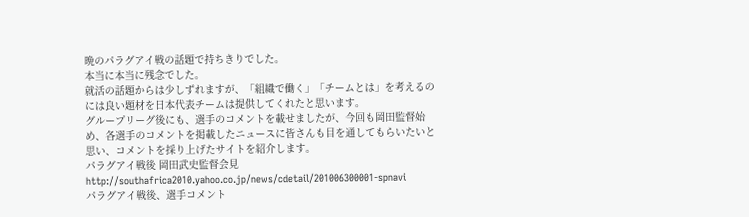晩のパラグアイ戦の話題で持ちきりでした。
本当に本当に残念でした。
就活の話題からは少しずれますが、「組織で働く」「チームとは」を考えるのには良い題材を日本代表チームは提供してくれたと思います。
グループリーグ後にも、選手のコメントを載せましたが、今回も岡田監督始め、各選手のコメントを掲載したニュースに皆さんも目を通してもらいたいと思い、コメントを採り上げたサイトを紹介します。
パラグアイ戦後 岡田武史監督会見
http://southafrica2010.yahoo.co.jp/news/cdetail/201006300001-spnavi
パラグアイ戦後、選手コメント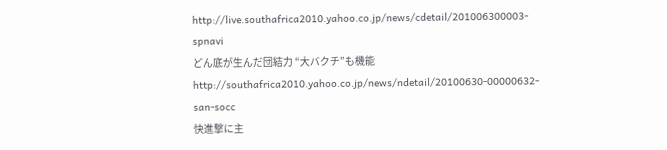http://live.southafrica2010.yahoo.co.jp/news/cdetail/201006300003-spnavi
どん底が生んだ団結力 “大バクチ”も機能
http://southafrica2010.yahoo.co.jp/news/ndetail/20100630-00000632-san-socc
快進撃に主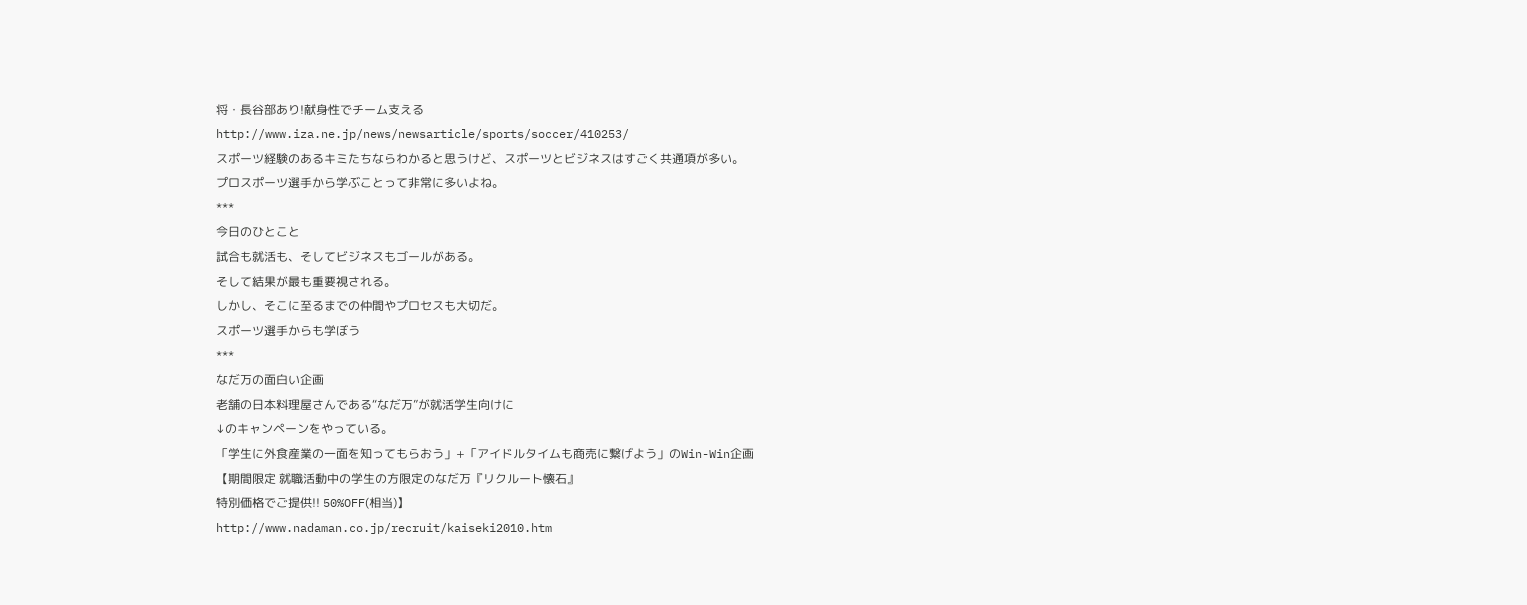将・長谷部あり!献身性でチーム支える
http://www.iza.ne.jp/news/newsarticle/sports/soccer/410253/
スポーツ経験のあるキミたちならわかると思うけど、スポーツとビジネスはすごく共通項が多い。
プロスポーツ選手から学ぶことって非常に多いよね。
***
今日のひとこと
試合も就活も、そしてビジネスもゴールがある。
そして結果が最も重要視される。
しかし、そこに至るまでの仲間やプロセスも大切だ。
スポーツ選手からも学ぼう
***
なだ万の面白い企画
老舗の日本料理屋さんである“なだ万”が就活学生向けに
↓のキャンペーンをやっている。
「学生に外食産業の一面を知ってもらおう」+「アイドルタイムも商売に繋げよう」のWin-Win企画
【期間限定 就職活動中の学生の方限定のなだ万『リクルート懐石』
特別価格でご提供!! 50%OFF(相当)】
http://www.nadaman.co.jp/recruit/kaiseki2010.htm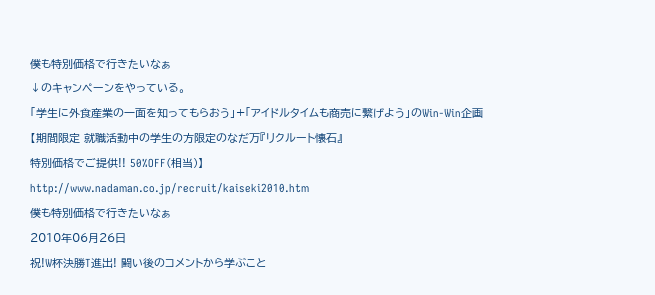僕も特別価格で行きたいなぁ
↓のキャンペーンをやっている。
「学生に外食産業の一面を知ってもらおう」+「アイドルタイムも商売に繋げよう」のWin-Win企画
【期間限定 就職活動中の学生の方限定のなだ万『リクルート懐石』
特別価格でご提供!! 50%OFF(相当)】
http://www.nadaman.co.jp/recruit/kaiseki2010.htm
僕も特別価格で行きたいなぁ
2010年06月26日
祝!W杯決勝T進出! 闘い後のコメントから学ぶこと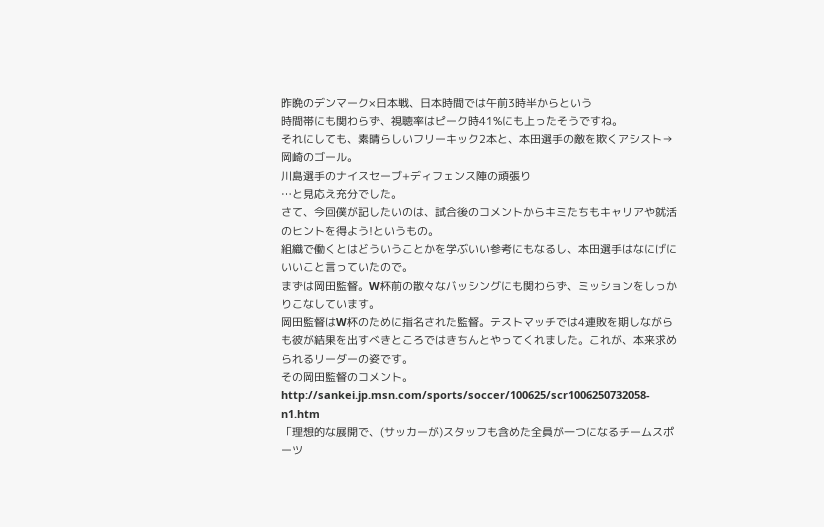昨晩のデンマーク×日本戦、日本時間では午前3時半からという
時間帯にも関わらず、視聴率はピーク時41%にも上ったそうですね。
それにしても、素晴らしいフリーキック2本と、本田選手の敵を欺くアシスト→岡崎のゴール。
川島選手のナイスセーブ+ディフェンス陣の頑張り
…と見応え充分でした。
さて、今回僕が記したいのは、試合後のコメントからキミたちもキャリアや就活のヒントを得よう!というもの。
組織で働くとはどういうことかを学ぶいい参考にもなるし、本田選手はなにげにいいこと言っていたので。
まずは岡田監督。W杯前の散々なバッシングにも関わらず、ミッションをしっかりこなしています。
岡田監督はW杯のために指名された監督。テストマッチでは4連敗を期しながらも彼が結果を出すべきところではきちんとやってくれました。これが、本来求められるリーダーの姿です。
その岡田監督のコメント。
http://sankei.jp.msn.com/sports/soccer/100625/scr1006250732058-n1.htm
「理想的な展開で、(サッカーが)スタッフも含めた全員が一つになるチームスポーツ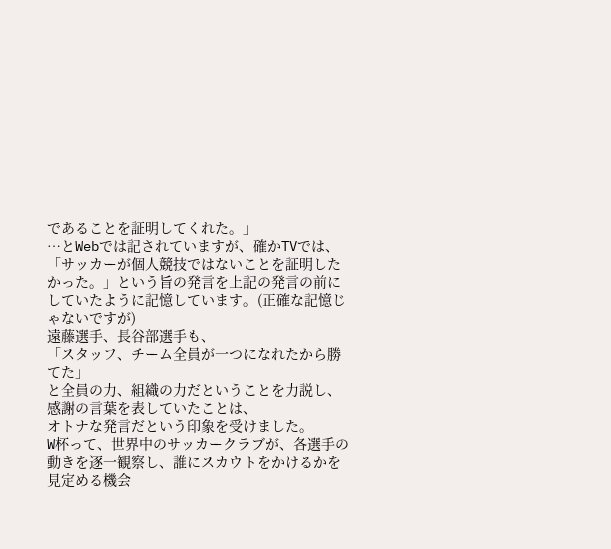であることを証明してくれた。」
…とWebでは記されていますが、確かTVでは、
「サッカーが個人競技ではないことを証明したかった。」という旨の発言を上記の発言の前にしていたように記憶しています。(正確な記憶じゃないですが)
遠藤選手、長谷部選手も、
「スタッフ、チーム全員が一つになれたから勝てた」
と全員の力、組織の力だということを力説し、感謝の言葉を表していたことは、
オトナな発言だという印象を受けました。
W杯って、世界中のサッカークラブが、各選手の動きを逐一観察し、誰にスカウトをかけるかを見定める機会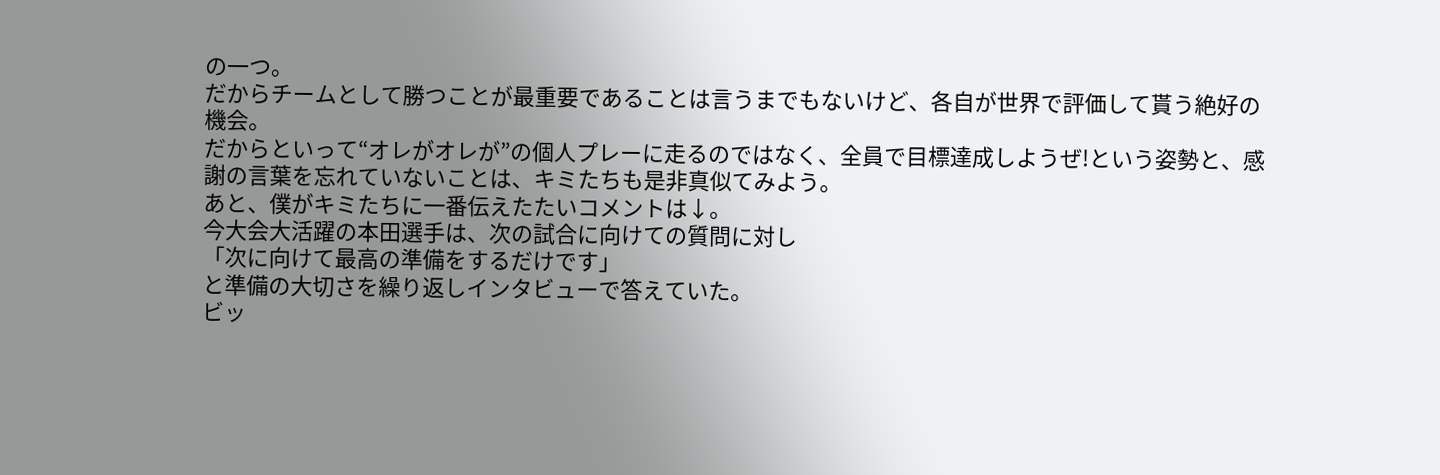の一つ。
だからチームとして勝つことが最重要であることは言うまでもないけど、各自が世界で評価して貰う絶好の機会。
だからといって“オレがオレが”の個人プレーに走るのではなく、全員で目標達成しようぜ!という姿勢と、感謝の言葉を忘れていないことは、キミたちも是非真似てみよう。
あと、僕がキミたちに一番伝えたたいコメントは↓。
今大会大活躍の本田選手は、次の試合に向けての質問に対し
「次に向けて最高の準備をするだけです」
と準備の大切さを繰り返しインタビューで答えていた。
ビッ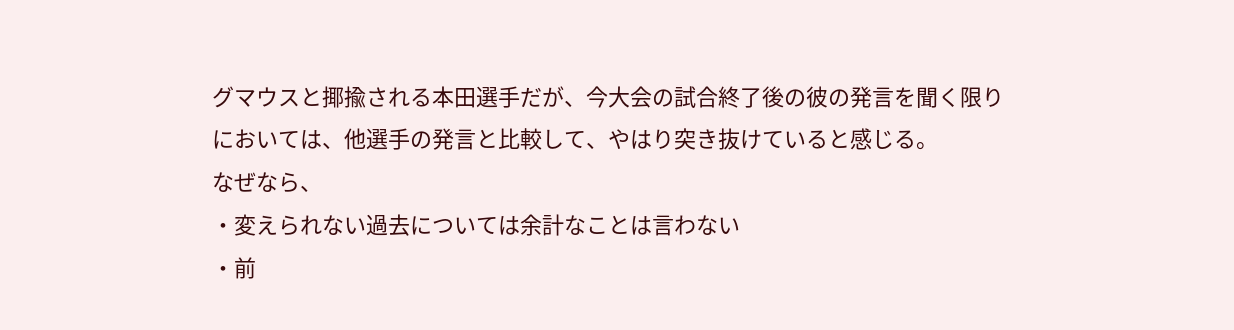グマウスと揶揄される本田選手だが、今大会の試合終了後の彼の発言を聞く限りにおいては、他選手の発言と比較して、やはり突き抜けていると感じる。
なぜなら、
・変えられない過去については余計なことは言わない
・前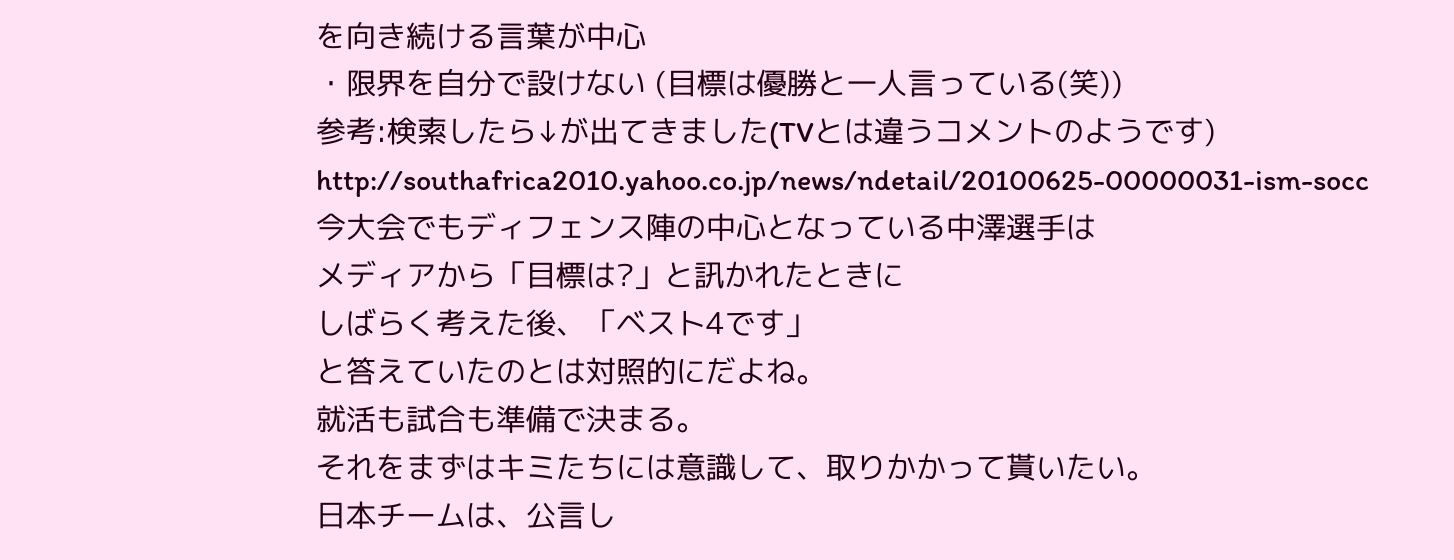を向き続ける言葉が中心
・限界を自分で設けない (目標は優勝と一人言っている(笑))
参考:検索したら↓が出てきました(TVとは違うコメントのようです)
http://southafrica2010.yahoo.co.jp/news/ndetail/20100625-00000031-ism-socc
今大会でもディフェンス陣の中心となっている中澤選手は
メディアから「目標は?」と訊かれたときに
しばらく考えた後、「ベスト4です」
と答えていたのとは対照的にだよね。
就活も試合も準備で決まる。
それをまずはキミたちには意識して、取りかかって貰いたい。
日本チームは、公言し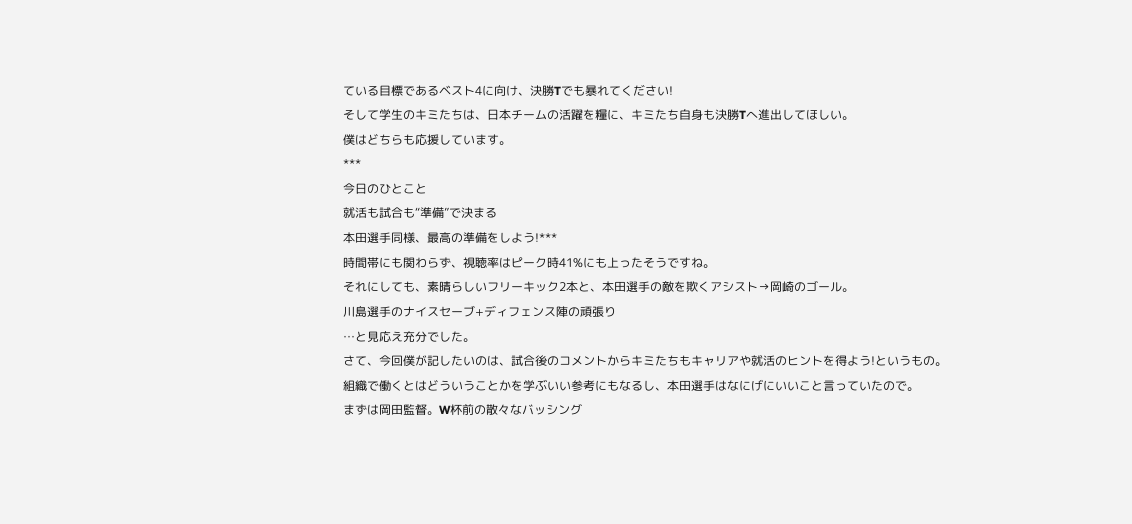ている目標であるベスト4に向け、決勝Tでも暴れてください!
そして学生のキミたちは、日本チームの活躍を糧に、キミたち自身も決勝Tへ進出してほしい。
僕はどちらも応援しています。
***
今日のひとこと
就活も試合も“準備”で決まる
本田選手同様、最高の準備をしよう!***
時間帯にも関わらず、視聴率はピーク時41%にも上ったそうですね。
それにしても、素晴らしいフリーキック2本と、本田選手の敵を欺くアシスト→岡崎のゴール。
川島選手のナイスセーブ+ディフェンス陣の頑張り
…と見応え充分でした。
さて、今回僕が記したいのは、試合後のコメントからキミたちもキャリアや就活のヒントを得よう!というもの。
組織で働くとはどういうことかを学ぶいい参考にもなるし、本田選手はなにげにいいこと言っていたので。
まずは岡田監督。W杯前の散々なバッシング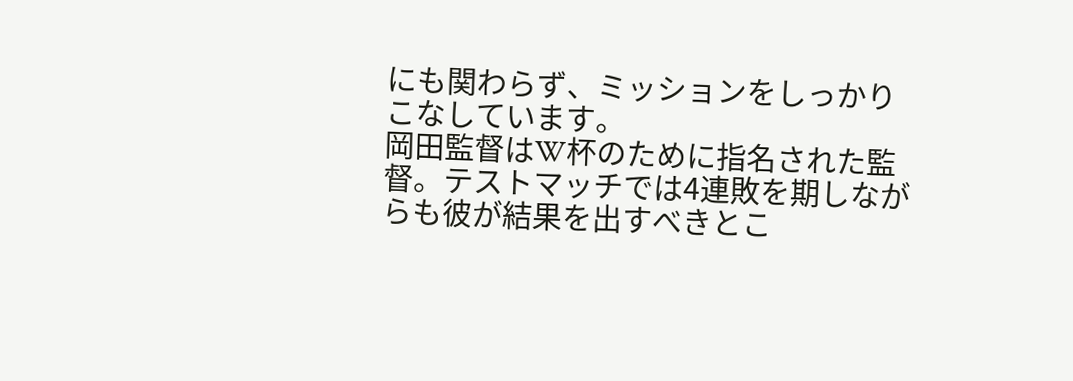にも関わらず、ミッションをしっかりこなしています。
岡田監督はW杯のために指名された監督。テストマッチでは4連敗を期しながらも彼が結果を出すべきとこ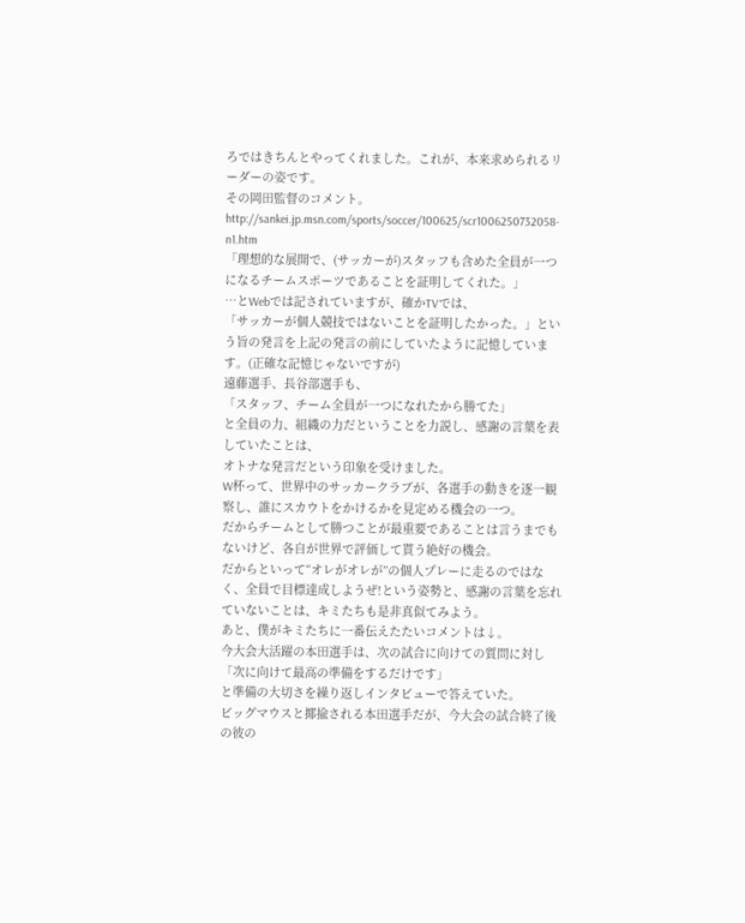ろではきちんとやってくれました。これが、本来求められるリーダーの姿です。
その岡田監督のコメント。
http://sankei.jp.msn.com/sports/soccer/100625/scr1006250732058-n1.htm
「理想的な展開で、(サッカーが)スタッフも含めた全員が一つになるチームスポーツであることを証明してくれた。」
…とWebでは記されていますが、確かTVでは、
「サッカーが個人競技ではないことを証明したかった。」という旨の発言を上記の発言の前にしていたように記憶しています。(正確な記憶じゃないですが)
遠藤選手、長谷部選手も、
「スタッフ、チーム全員が一つになれたから勝てた」
と全員の力、組織の力だということを力説し、感謝の言葉を表していたことは、
オトナな発言だという印象を受けました。
W杯って、世界中のサッカークラブが、各選手の動きを逐一観察し、誰にスカウトをかけるかを見定める機会の一つ。
だからチームとして勝つことが最重要であることは言うまでもないけど、各自が世界で評価して貰う絶好の機会。
だからといって“オレがオレが”の個人プレーに走るのではなく、全員で目標達成しようぜ!という姿勢と、感謝の言葉を忘れていないことは、キミたちも是非真似てみよう。
あと、僕がキミたちに一番伝えたたいコメントは↓。
今大会大活躍の本田選手は、次の試合に向けての質問に対し
「次に向けて最高の準備をするだけです」
と準備の大切さを繰り返しインタビューで答えていた。
ビッグマウスと揶揄される本田選手だが、今大会の試合終了後の彼の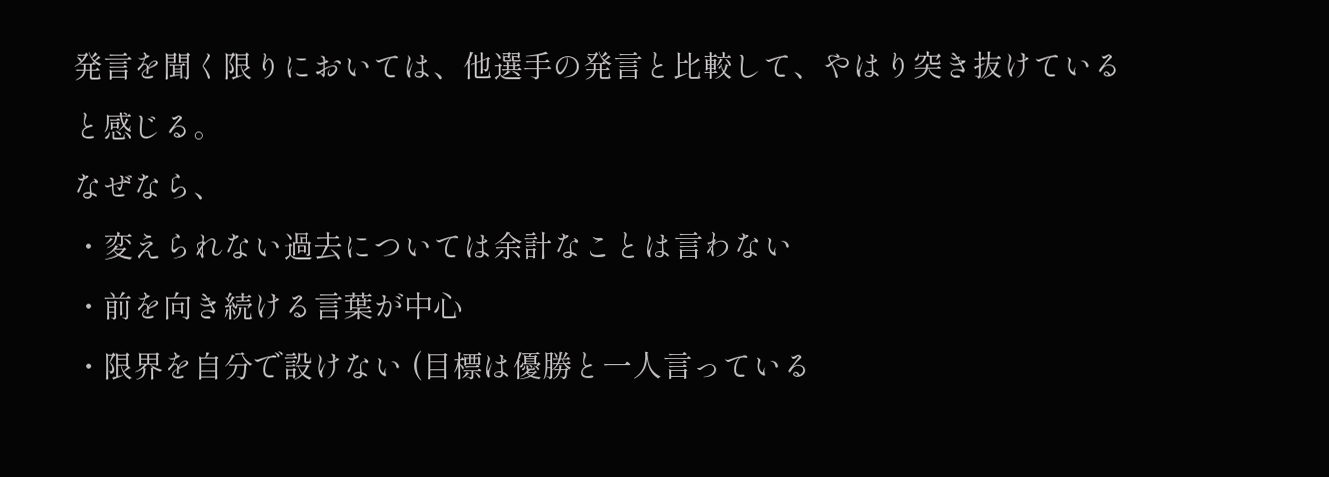発言を聞く限りにおいては、他選手の発言と比較して、やはり突き抜けていると感じる。
なぜなら、
・変えられない過去については余計なことは言わない
・前を向き続ける言葉が中心
・限界を自分で設けない (目標は優勝と一人言っている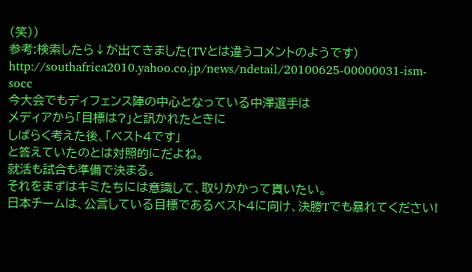(笑))
参考:検索したら↓が出てきました(TVとは違うコメントのようです)
http://southafrica2010.yahoo.co.jp/news/ndetail/20100625-00000031-ism-socc
今大会でもディフェンス陣の中心となっている中澤選手は
メディアから「目標は?」と訊かれたときに
しばらく考えた後、「ベスト4です」
と答えていたのとは対照的にだよね。
就活も試合も準備で決まる。
それをまずはキミたちには意識して、取りかかって貰いたい。
日本チームは、公言している目標であるベスト4に向け、決勝Tでも暴れてください!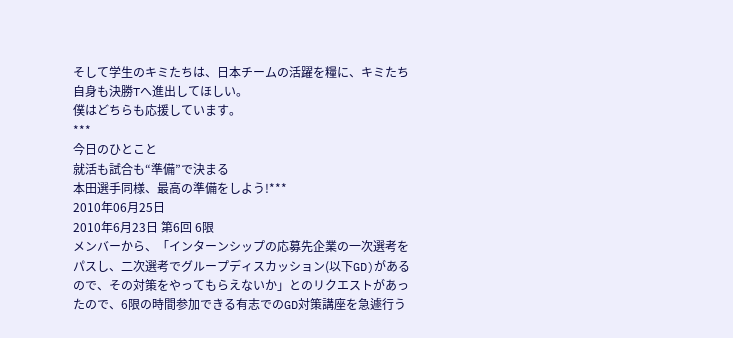そして学生のキミたちは、日本チームの活躍を糧に、キミたち自身も決勝Tへ進出してほしい。
僕はどちらも応援しています。
***
今日のひとこと
就活も試合も“準備”で決まる
本田選手同様、最高の準備をしよう!***
2010年06月25日
2010年6月23日 第6回 6限
メンバーから、「インターンシップの応募先企業の一次選考をパスし、二次選考でグループディスカッション(以下GD)があるので、その対策をやってもらえないか」とのリクエストがあったので、6限の時間参加できる有志でのGD対策講座を急遽行う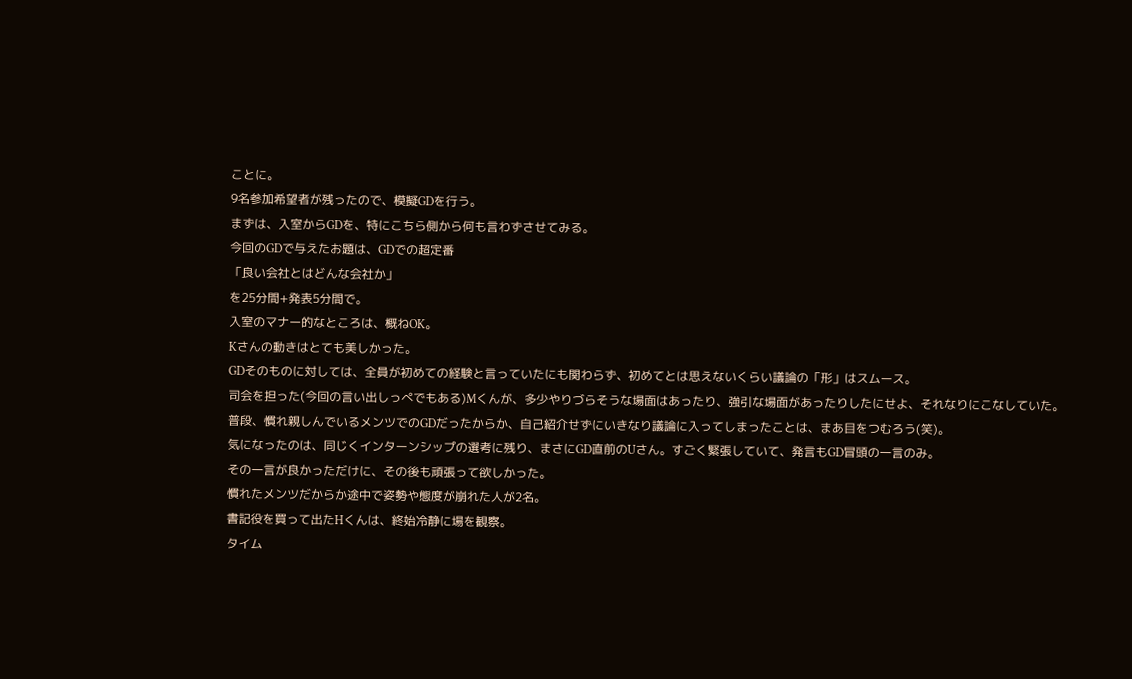ことに。
9名参加希望者が残ったので、模擬GDを行う。
まずは、入室からGDを、特にこちら側から何も言わずさせてみる。
今回のGDで与えたお題は、GDでの超定番
「良い会社とはどんな会社か」
を25分間+発表5分間で。
入室のマナー的なところは、概ねOK。
Kさんの動きはとても美しかった。
GDそのものに対しては、全員が初めての経験と言っていたにも関わらず、初めてとは思えないくらい議論の「形」はスムース。
司会を担った(今回の言い出しっぺでもある)Mくんが、多少やりづらそうな場面はあったり、強引な場面があったりしたにせよ、それなりにこなしていた。
普段、慣れ親しんでいるメンツでのGDだったからか、自己紹介せずにいきなり議論に入ってしまったことは、まあ目をつむろう(笑)。
気になったのは、同じくインターンシップの選考に残り、まさにGD直前のUさん。すごく緊張していて、発言もGD冒頭の一言のみ。
その一言が良かっただけに、その後も頑張って欲しかった。
慣れたメンツだからか途中で姿勢や態度が崩れた人が2名。
書記役を買って出たHくんは、終始冷静に場を観察。
タイム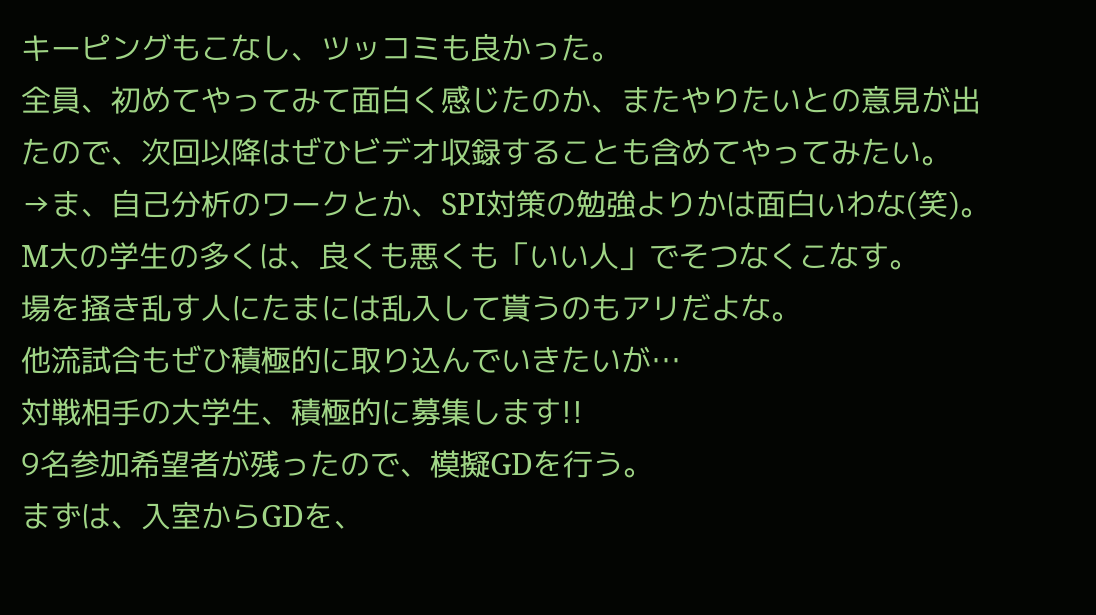キーピングもこなし、ツッコミも良かった。
全員、初めてやってみて面白く感じたのか、またやりたいとの意見が出たので、次回以降はぜひビデオ収録することも含めてやってみたい。
→ま、自己分析のワークとか、SPI対策の勉強よりかは面白いわな(笑)。
M大の学生の多くは、良くも悪くも「いい人」でそつなくこなす。
場を掻き乱す人にたまには乱入して貰うのもアリだよな。
他流試合もぜひ積極的に取り込んでいきたいが…
対戦相手の大学生、積極的に募集します!!
9名参加希望者が残ったので、模擬GDを行う。
まずは、入室からGDを、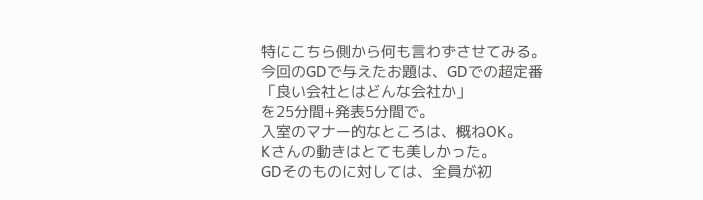特にこちら側から何も言わずさせてみる。
今回のGDで与えたお題は、GDでの超定番
「良い会社とはどんな会社か」
を25分間+発表5分間で。
入室のマナー的なところは、概ねOK。
Kさんの動きはとても美しかった。
GDそのものに対しては、全員が初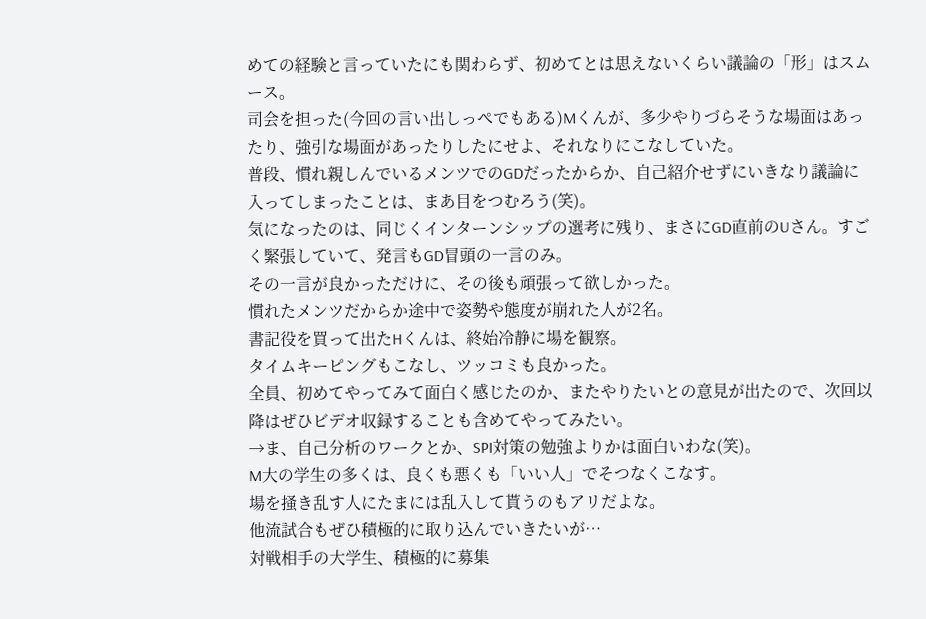めての経験と言っていたにも関わらず、初めてとは思えないくらい議論の「形」はスムース。
司会を担った(今回の言い出しっぺでもある)Mくんが、多少やりづらそうな場面はあったり、強引な場面があったりしたにせよ、それなりにこなしていた。
普段、慣れ親しんでいるメンツでのGDだったからか、自己紹介せずにいきなり議論に入ってしまったことは、まあ目をつむろう(笑)。
気になったのは、同じくインターンシップの選考に残り、まさにGD直前のUさん。すごく緊張していて、発言もGD冒頭の一言のみ。
その一言が良かっただけに、その後も頑張って欲しかった。
慣れたメンツだからか途中で姿勢や態度が崩れた人が2名。
書記役を買って出たHくんは、終始冷静に場を観察。
タイムキーピングもこなし、ツッコミも良かった。
全員、初めてやってみて面白く感じたのか、またやりたいとの意見が出たので、次回以降はぜひビデオ収録することも含めてやってみたい。
→ま、自己分析のワークとか、SPI対策の勉強よりかは面白いわな(笑)。
M大の学生の多くは、良くも悪くも「いい人」でそつなくこなす。
場を掻き乱す人にたまには乱入して貰うのもアリだよな。
他流試合もぜひ積極的に取り込んでいきたいが…
対戦相手の大学生、積極的に募集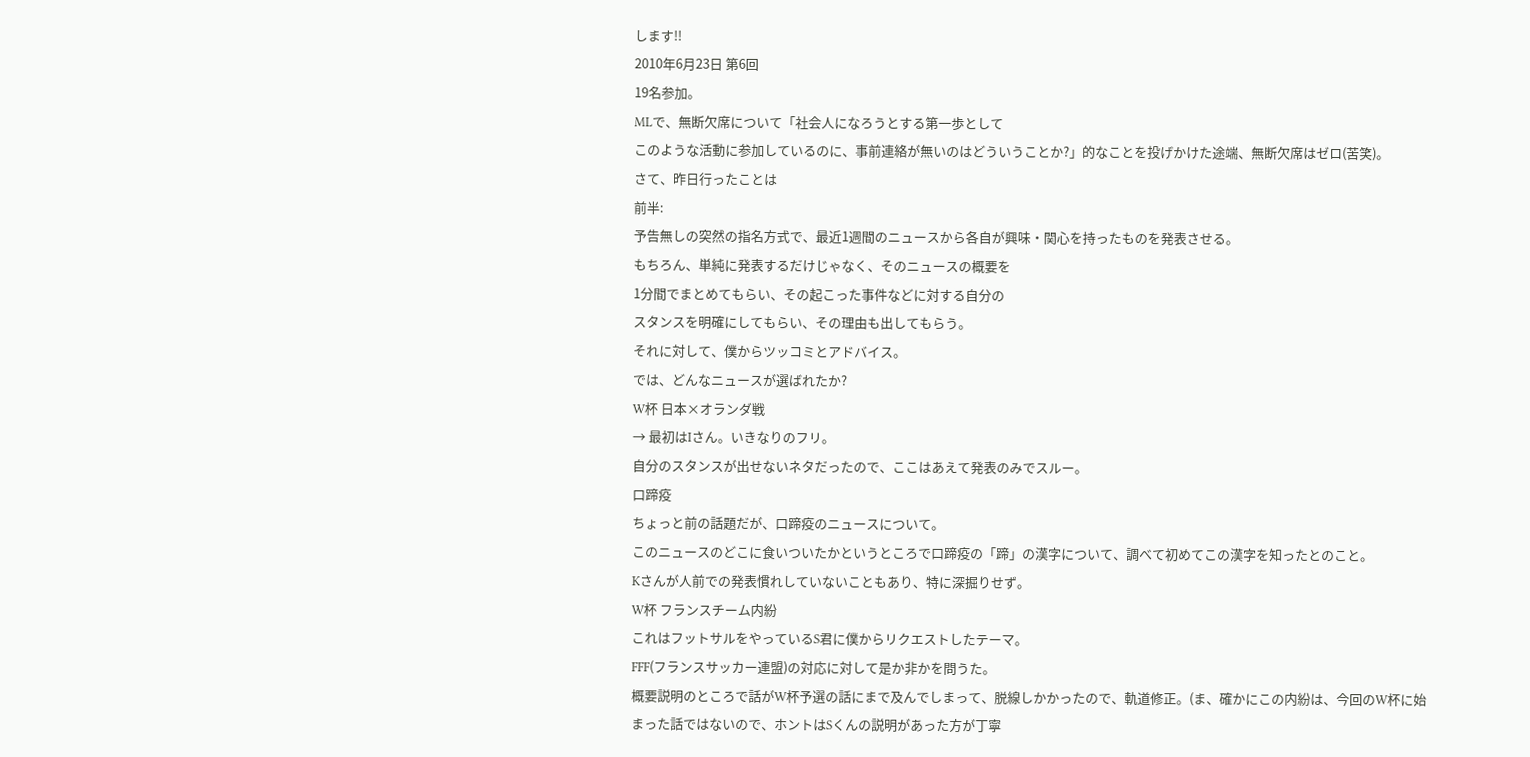します!!
2010年6月23日 第6回
19名参加。
MLで、無断欠席について「社会人になろうとする第一歩として
このような活動に参加しているのに、事前連絡が無いのはどういうことか?」的なことを投げかけた途端、無断欠席はゼロ(苦笑)。
さて、昨日行ったことは
前半:
予告無しの突然の指名方式で、最近1週間のニュースから各自が興味・関心を持ったものを発表させる。
もちろん、単純に発表するだけじゃなく、そのニュースの概要を
1分間でまとめてもらい、その起こった事件などに対する自分の
スタンスを明確にしてもらい、その理由も出してもらう。
それに対して、僕からツッコミとアドバイス。
では、どんなニュースが選ばれたか?
W杯 日本×オランダ戦
→ 最初はIさん。いきなりのフリ。
自分のスタンスが出せないネタだったので、ここはあえて発表のみでスルー。
口蹄疫
ちょっと前の話題だが、口蹄疫のニュースについて。
このニュースのどこに食いついたかというところで口蹄疫の「蹄」の漢字について、調べて初めてこの漢字を知ったとのこと。
Kさんが人前での発表慣れしていないこともあり、特に深掘りせず。
W杯 フランスチーム内紛
これはフットサルをやっているS君に僕からリクエストしたテーマ。
FFF(フランスサッカー連盟)の対応に対して是か非かを問うた。
概要説明のところで話がW杯予選の話にまで及んでしまって、脱線しかかったので、軌道修正。(ま、確かにこの内紛は、今回のW杯に始まった話ではないので、ホントはSくんの説明があった方が丁寧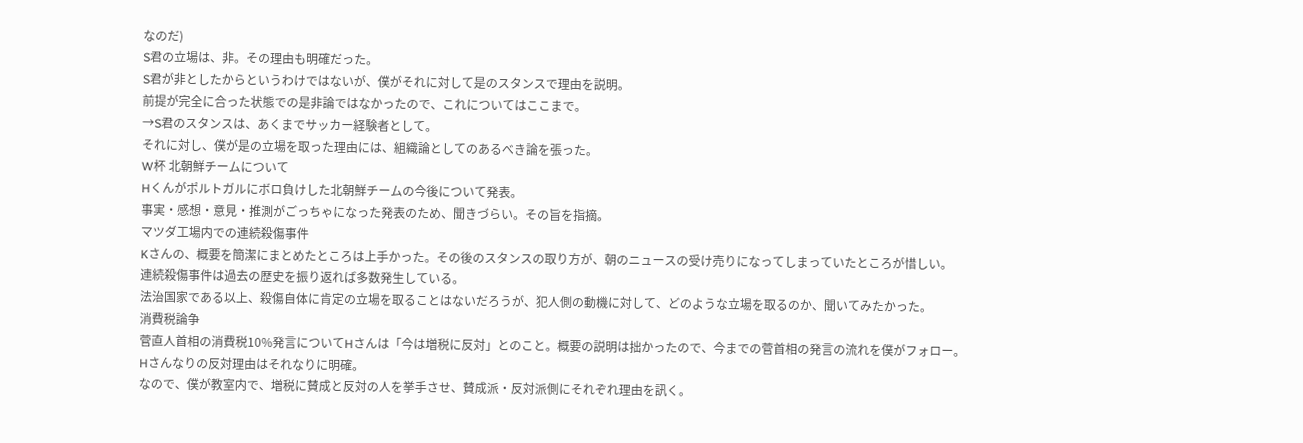なのだ)
S君の立場は、非。その理由も明確だった。
S君が非としたからというわけではないが、僕がそれに対して是のスタンスで理由を説明。
前提が完全に合った状態での是非論ではなかったので、これについてはここまで。
→S君のスタンスは、あくまでサッカー経験者として。
それに対し、僕が是の立場を取った理由には、組織論としてのあるべき論を張った。
W杯 北朝鮮チームについて
Hくんがポルトガルにボロ負けした北朝鮮チームの今後について発表。
事実・感想・意見・推測がごっちゃになった発表のため、聞きづらい。その旨を指摘。
マツダ工場内での連続殺傷事件
Kさんの、概要を簡潔にまとめたところは上手かった。その後のスタンスの取り方が、朝のニュースの受け売りになってしまっていたところが惜しい。
連続殺傷事件は過去の歴史を振り返れば多数発生している。
法治国家である以上、殺傷自体に肯定の立場を取ることはないだろうが、犯人側の動機に対して、どのような立場を取るのか、聞いてみたかった。
消費税論争
菅直人首相の消費税10%発言についてHさんは「今は増税に反対」とのこと。概要の説明は拙かったので、今までの菅首相の発言の流れを僕がフォロー。
Hさんなりの反対理由はそれなりに明確。
なので、僕が教室内で、増税に賛成と反対の人を挙手させ、賛成派・反対派側にそれぞれ理由を訊く。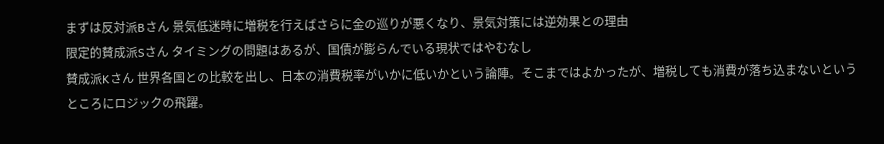まずは反対派Bさん 景気低迷時に増税を行えばさらに金の巡りが悪くなり、景気対策には逆効果との理由
限定的賛成派Sさん タイミングの問題はあるが、国債が膨らんでいる現状ではやむなし
賛成派Kさん 世界各国との比較を出し、日本の消費税率がいかに低いかという論陣。そこまではよかったが、増税しても消費が落ち込まないというところにロジックの飛躍。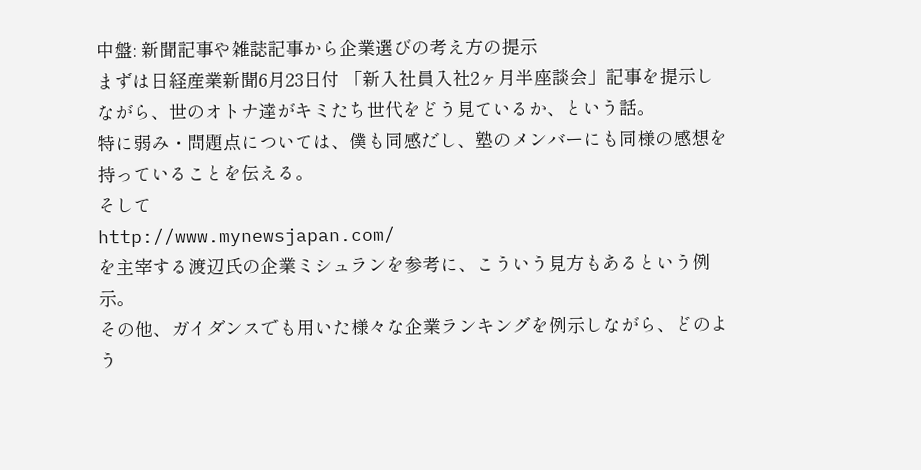中盤: 新聞記事や雑誌記事から企業選びの考え方の提示
まずは日経産業新聞6月23日付 「新入社員入社2ヶ月半座談会」記事を提示しながら、世のオトナ達がキミたち世代をどう見ているか、という話。
特に弱み・問題点については、僕も同感だし、塾のメンバーにも同様の感想を持っていることを伝える。
そして
http://www.mynewsjapan.com/
を主宰する渡辺氏の企業ミシュランを参考に、こういう見方もあるという例示。
その他、ガイダンスでも用いた様々な企業ランキングを例示しながら、どのよう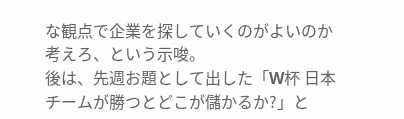な観点で企業を探していくのがよいのか考えろ、という示唆。
後は、先週お題として出した「W杯 日本チームが勝つとどこが儲かるか?」と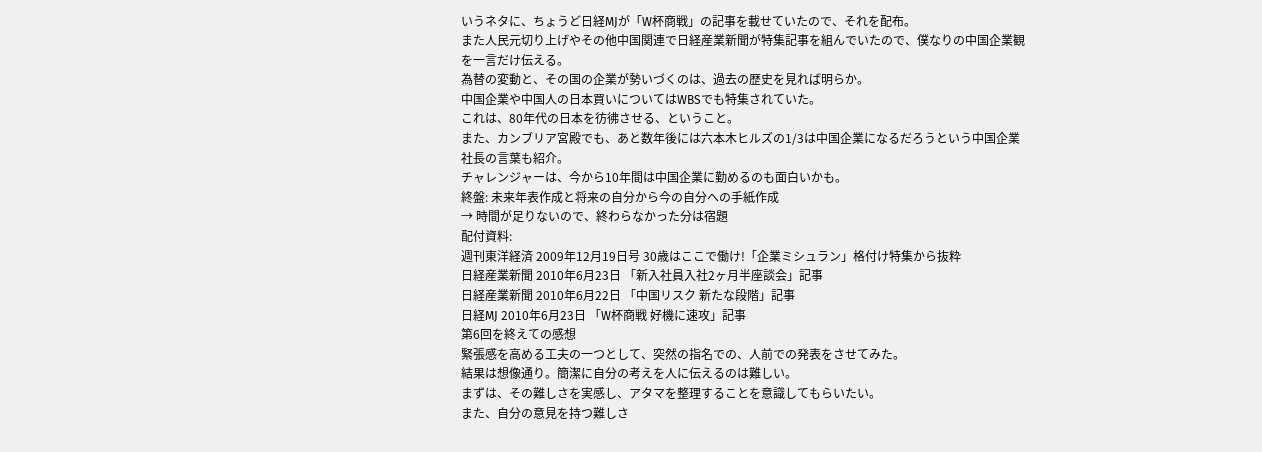いうネタに、ちょうど日経MJが「W杯商戦」の記事を載せていたので、それを配布。
また人民元切り上げやその他中国関連で日経産業新聞が特集記事を組んでいたので、僕なりの中国企業観を一言だけ伝える。
為替の変動と、その国の企業が勢いづくのは、過去の歴史を見れば明らか。
中国企業や中国人の日本買いについてはWBSでも特集されていた。
これは、80年代の日本を彷彿させる、ということ。
また、カンブリア宮殿でも、あと数年後には六本木ヒルズの1/3は中国企業になるだろうという中国企業社長の言葉も紹介。
チャレンジャーは、今から10年間は中国企業に勤めるのも面白いかも。
終盤: 未来年表作成と将来の自分から今の自分への手紙作成
→ 時間が足りないので、終わらなかった分は宿題
配付資料:
週刊東洋経済 2009年12月19日号 30歳はここで働け!「企業ミシュラン」格付け特集から抜粋
日経産業新聞 2010年6月23日 「新入社員入社2ヶ月半座談会」記事
日経産業新聞 2010年6月22日 「中国リスク 新たな段階」記事
日経MJ 2010年6月23日 「W杯商戦 好機に速攻」記事
第6回を終えての感想
緊張感を高める工夫の一つとして、突然の指名での、人前での発表をさせてみた。
結果は想像通り。簡潔に自分の考えを人に伝えるのは難しい。
まずは、その難しさを実感し、アタマを整理することを意識してもらいたい。
また、自分の意見を持つ難しさ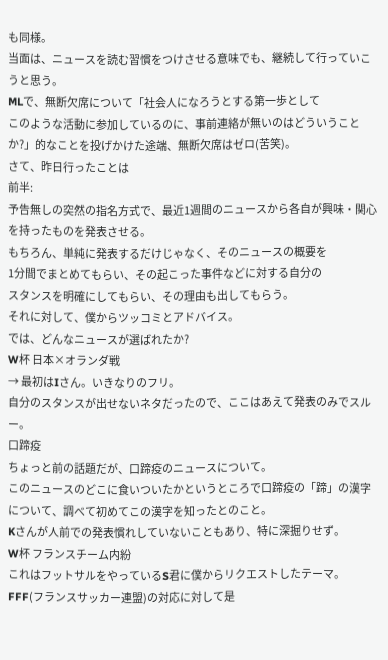も同様。
当面は、ニュースを読む習慣をつけさせる意味でも、継続して行っていこうと思う。
MLで、無断欠席について「社会人になろうとする第一歩として
このような活動に参加しているのに、事前連絡が無いのはどういうことか?」的なことを投げかけた途端、無断欠席はゼロ(苦笑)。
さて、昨日行ったことは
前半:
予告無しの突然の指名方式で、最近1週間のニュースから各自が興味・関心を持ったものを発表させる。
もちろん、単純に発表するだけじゃなく、そのニュースの概要を
1分間でまとめてもらい、その起こった事件などに対する自分の
スタンスを明確にしてもらい、その理由も出してもらう。
それに対して、僕からツッコミとアドバイス。
では、どんなニュースが選ばれたか?
W杯 日本×オランダ戦
→ 最初はIさん。いきなりのフリ。
自分のスタンスが出せないネタだったので、ここはあえて発表のみでスルー。
口蹄疫
ちょっと前の話題だが、口蹄疫のニュースについて。
このニュースのどこに食いついたかというところで口蹄疫の「蹄」の漢字について、調べて初めてこの漢字を知ったとのこと。
Kさんが人前での発表慣れしていないこともあり、特に深掘りせず。
W杯 フランスチーム内紛
これはフットサルをやっているS君に僕からリクエストしたテーマ。
FFF(フランスサッカー連盟)の対応に対して是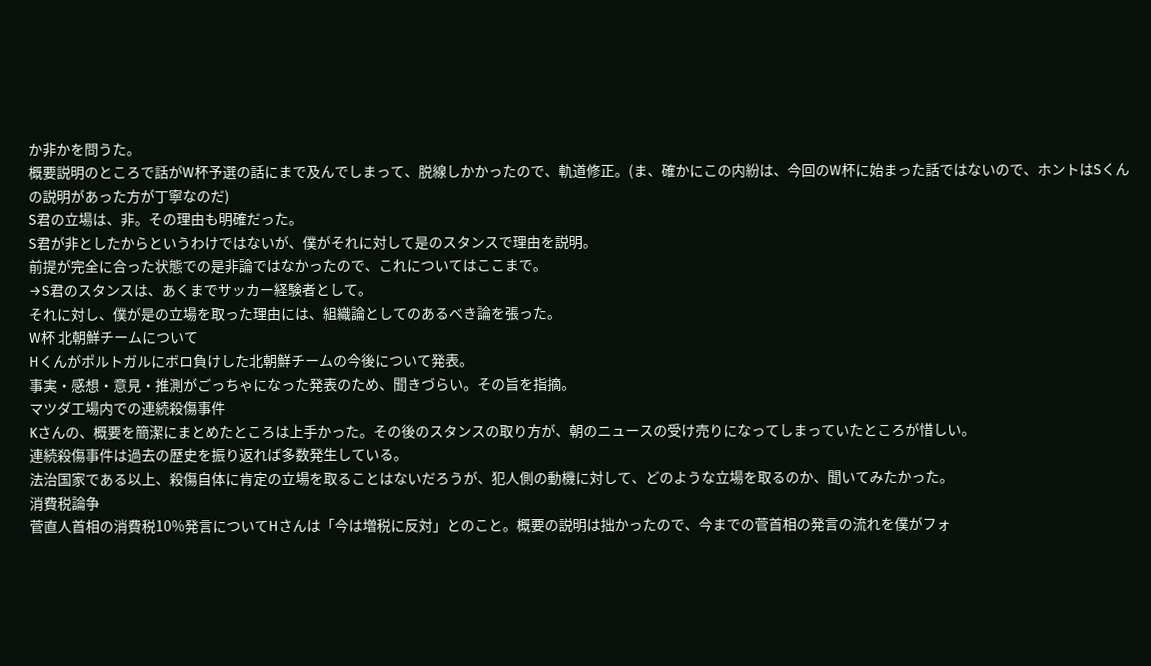か非かを問うた。
概要説明のところで話がW杯予選の話にまで及んでしまって、脱線しかかったので、軌道修正。(ま、確かにこの内紛は、今回のW杯に始まった話ではないので、ホントはSくんの説明があった方が丁寧なのだ)
S君の立場は、非。その理由も明確だった。
S君が非としたからというわけではないが、僕がそれに対して是のスタンスで理由を説明。
前提が完全に合った状態での是非論ではなかったので、これについてはここまで。
→S君のスタンスは、あくまでサッカー経験者として。
それに対し、僕が是の立場を取った理由には、組織論としてのあるべき論を張った。
W杯 北朝鮮チームについて
Hくんがポルトガルにボロ負けした北朝鮮チームの今後について発表。
事実・感想・意見・推測がごっちゃになった発表のため、聞きづらい。その旨を指摘。
マツダ工場内での連続殺傷事件
Kさんの、概要を簡潔にまとめたところは上手かった。その後のスタンスの取り方が、朝のニュースの受け売りになってしまっていたところが惜しい。
連続殺傷事件は過去の歴史を振り返れば多数発生している。
法治国家である以上、殺傷自体に肯定の立場を取ることはないだろうが、犯人側の動機に対して、どのような立場を取るのか、聞いてみたかった。
消費税論争
菅直人首相の消費税10%発言についてHさんは「今は増税に反対」とのこと。概要の説明は拙かったので、今までの菅首相の発言の流れを僕がフォ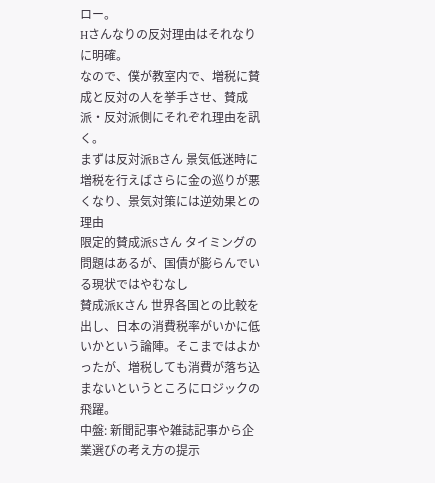ロー。
Hさんなりの反対理由はそれなりに明確。
なので、僕が教室内で、増税に賛成と反対の人を挙手させ、賛成派・反対派側にそれぞれ理由を訊く。
まずは反対派Bさん 景気低迷時に増税を行えばさらに金の巡りが悪くなり、景気対策には逆効果との理由
限定的賛成派Sさん タイミングの問題はあるが、国債が膨らんでいる現状ではやむなし
賛成派Kさん 世界各国との比較を出し、日本の消費税率がいかに低いかという論陣。そこまではよかったが、増税しても消費が落ち込まないというところにロジックの飛躍。
中盤: 新聞記事や雑誌記事から企業選びの考え方の提示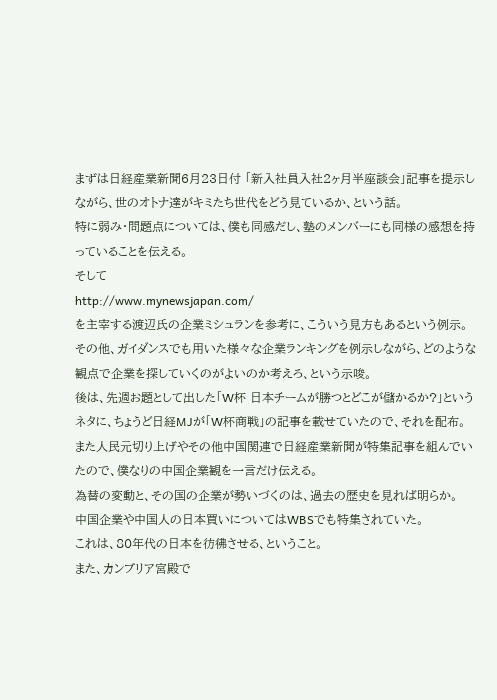まずは日経産業新聞6月23日付 「新入社員入社2ヶ月半座談会」記事を提示しながら、世のオトナ達がキミたち世代をどう見ているか、という話。
特に弱み・問題点については、僕も同感だし、塾のメンバーにも同様の感想を持っていることを伝える。
そして
http://www.mynewsjapan.com/
を主宰する渡辺氏の企業ミシュランを参考に、こういう見方もあるという例示。
その他、ガイダンスでも用いた様々な企業ランキングを例示しながら、どのような観点で企業を探していくのがよいのか考えろ、という示唆。
後は、先週お題として出した「W杯 日本チームが勝つとどこが儲かるか?」というネタに、ちょうど日経MJが「W杯商戦」の記事を載せていたので、それを配布。
また人民元切り上げやその他中国関連で日経産業新聞が特集記事を組んでいたので、僕なりの中国企業観を一言だけ伝える。
為替の変動と、その国の企業が勢いづくのは、過去の歴史を見れば明らか。
中国企業や中国人の日本買いについてはWBSでも特集されていた。
これは、80年代の日本を彷彿させる、ということ。
また、カンブリア宮殿で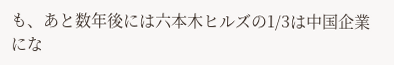も、あと数年後には六本木ヒルズの1/3は中国企業にな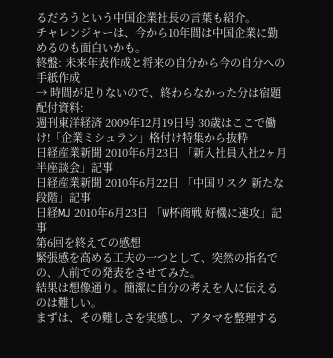るだろうという中国企業社長の言葉も紹介。
チャレンジャーは、今から10年間は中国企業に勤めるのも面白いかも。
終盤: 未来年表作成と将来の自分から今の自分への手紙作成
→ 時間が足りないので、終わらなかった分は宿題
配付資料:
週刊東洋経済 2009年12月19日号 30歳はここで働け!「企業ミシュラン」格付け特集から抜粋
日経産業新聞 2010年6月23日 「新入社員入社2ヶ月半座談会」記事
日経産業新聞 2010年6月22日 「中国リスク 新たな段階」記事
日経MJ 2010年6月23日 「W杯商戦 好機に速攻」記事
第6回を終えての感想
緊張感を高める工夫の一つとして、突然の指名での、人前での発表をさせてみた。
結果は想像通り。簡潔に自分の考えを人に伝えるのは難しい。
まずは、その難しさを実感し、アタマを整理する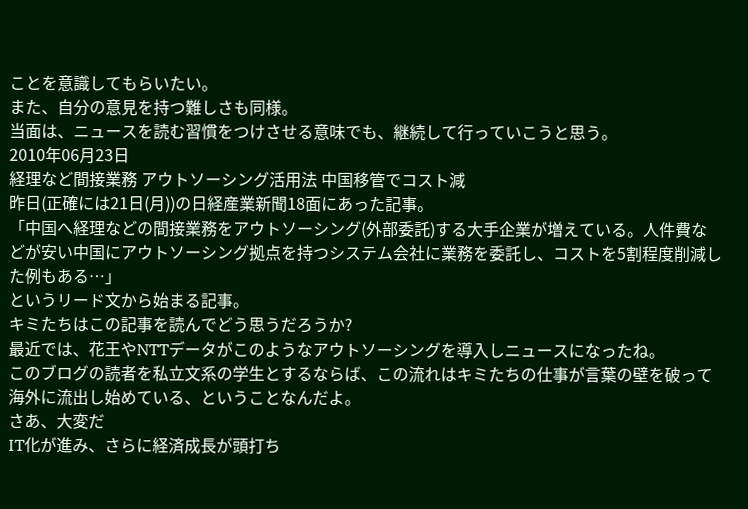ことを意識してもらいたい。
また、自分の意見を持つ難しさも同様。
当面は、ニュースを読む習慣をつけさせる意味でも、継続して行っていこうと思う。
2010年06月23日
経理など間接業務 アウトソーシング活用法 中国移管でコスト減
昨日(正確には21日(月))の日経産業新聞18面にあった記事。
「中国へ経理などの間接業務をアウトソーシング(外部委託)する大手企業が増えている。人件費などが安い中国にアウトソーシング拠点を持つシステム会社に業務を委託し、コストを5割程度削減した例もある…」
というリード文から始まる記事。
キミたちはこの記事を読んでどう思うだろうか?
最近では、花王やNTTデータがこのようなアウトソーシングを導入しニュースになったね。
このブログの読者を私立文系の学生とするならば、この流れはキミたちの仕事が言葉の壁を破って海外に流出し始めている、ということなんだよ。
さあ、大変だ
IT化が進み、さらに経済成長が頭打ち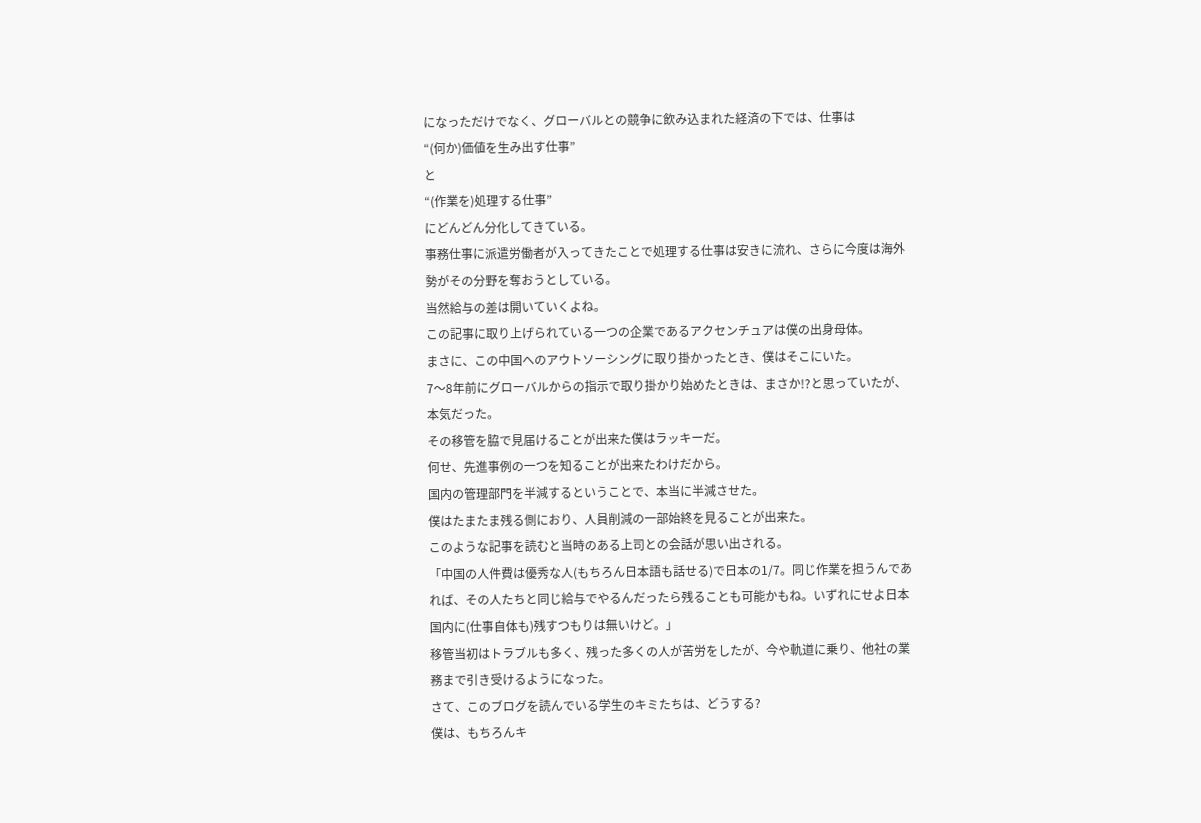になっただけでなく、グローバルとの競争に飲み込まれた経済の下では、仕事は
“(何か)価値を生み出す仕事”
と
“(作業を)処理する仕事”
にどんどん分化してきている。
事務仕事に派遣労働者が入ってきたことで処理する仕事は安きに流れ、さらに今度は海外勢がその分野を奪おうとしている。
当然給与の差は開いていくよね。
この記事に取り上げられている一つの企業であるアクセンチュアは僕の出身母体。
まさに、この中国へのアウトソーシングに取り掛かったとき、僕はそこにいた。
7〜8年前にグローバルからの指示で取り掛かり始めたときは、まさか!?と思っていたが、本気だった。
その移管を脇で見届けることが出来た僕はラッキーだ。
何せ、先進事例の一つを知ることが出来たわけだから。
国内の管理部門を半減するということで、本当に半減させた。
僕はたまたま残る側におり、人員削減の一部始終を見ることが出来た。
このような記事を読むと当時のある上司との会話が思い出される。
「中国の人件費は優秀な人(もちろん日本語も話せる)で日本の1/7。同じ作業を担うんであれば、その人たちと同じ給与でやるんだったら残ることも可能かもね。いずれにせよ日本国内に(仕事自体も)残すつもりは無いけど。」
移管当初はトラブルも多く、残った多くの人が苦労をしたが、今や軌道に乗り、他社の業務まで引き受けるようになった。
さて、このブログを読んでいる学生のキミたちは、どうする?
僕は、もちろんキ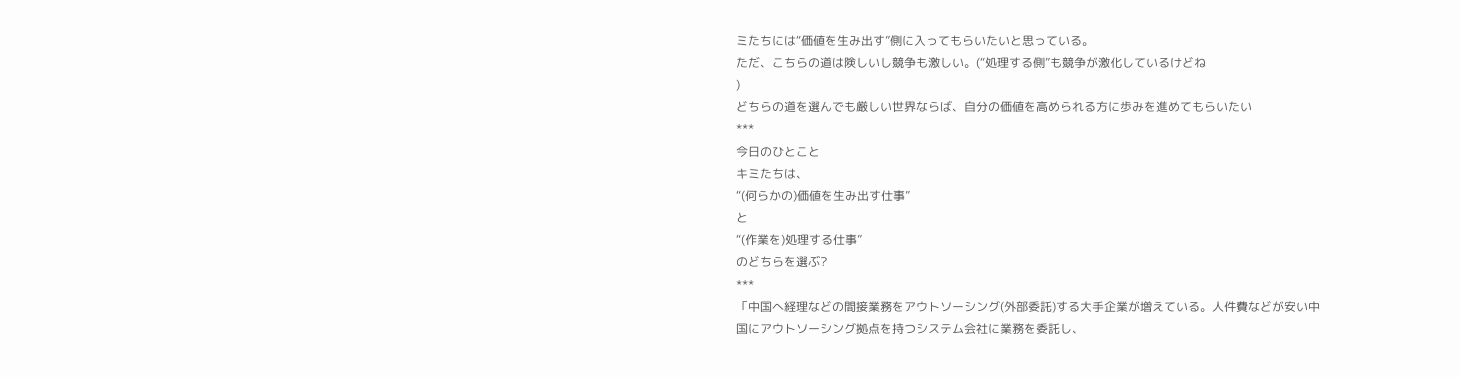ミたちには“価値を生み出す”側に入ってもらいたいと思っている。
ただ、こちらの道は険しいし競争も激しい。(“処理する側”も競争が激化しているけどね
)
どちらの道を選んでも厳しい世界ならば、自分の価値を高められる方に歩みを進めてもらいたい
***
今日のひとこと
キミたちは、
“(何らかの)価値を生み出す仕事”
と
“(作業を)処理する仕事”
のどちらを選ぶ?
***
「中国へ経理などの間接業務をアウトソーシング(外部委託)する大手企業が増えている。人件費などが安い中国にアウトソーシング拠点を持つシステム会社に業務を委託し、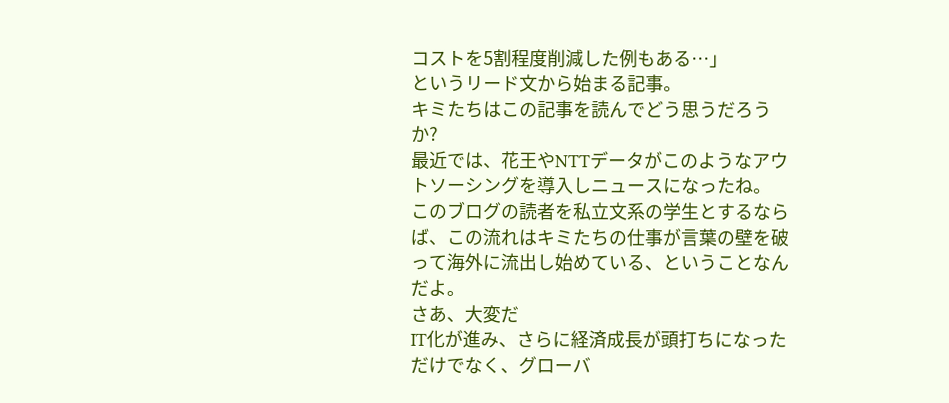コストを5割程度削減した例もある…」
というリード文から始まる記事。
キミたちはこの記事を読んでどう思うだろうか?
最近では、花王やNTTデータがこのようなアウトソーシングを導入しニュースになったね。
このブログの読者を私立文系の学生とするならば、この流れはキミたちの仕事が言葉の壁を破って海外に流出し始めている、ということなんだよ。
さあ、大変だ
IT化が進み、さらに経済成長が頭打ちになっただけでなく、グローバ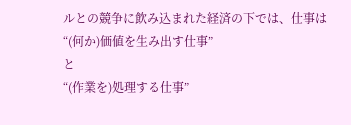ルとの競争に飲み込まれた経済の下では、仕事は
“(何か)価値を生み出す仕事”
と
“(作業を)処理する仕事”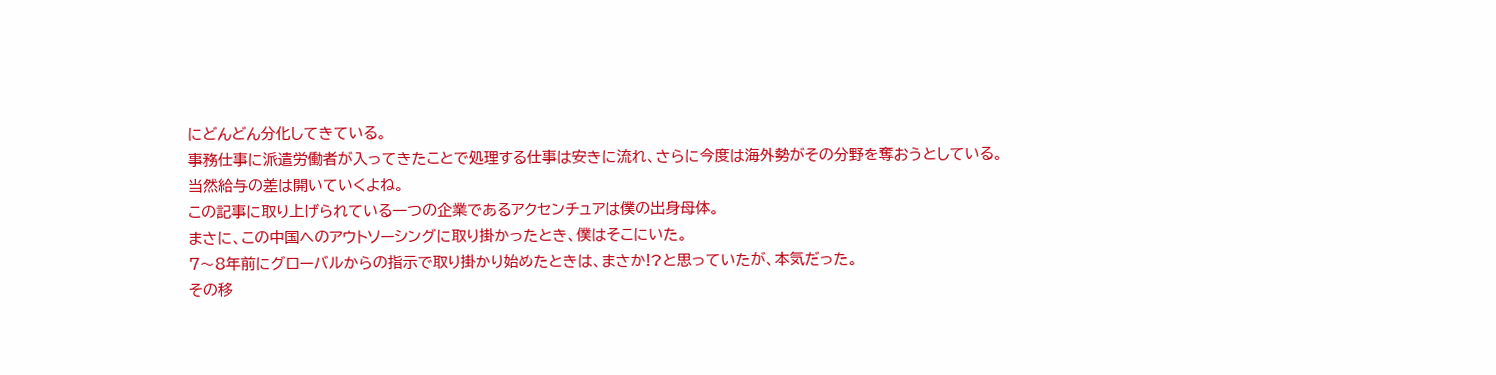にどんどん分化してきている。
事務仕事に派遣労働者が入ってきたことで処理する仕事は安きに流れ、さらに今度は海外勢がその分野を奪おうとしている。
当然給与の差は開いていくよね。
この記事に取り上げられている一つの企業であるアクセンチュアは僕の出身母体。
まさに、この中国へのアウトソーシングに取り掛かったとき、僕はそこにいた。
7〜8年前にグローバルからの指示で取り掛かり始めたときは、まさか!?と思っていたが、本気だった。
その移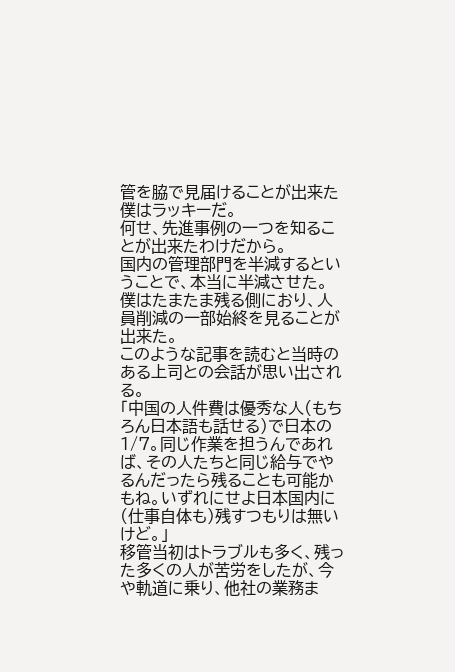管を脇で見届けることが出来た僕はラッキーだ。
何せ、先進事例の一つを知ることが出来たわけだから。
国内の管理部門を半減するということで、本当に半減させた。
僕はたまたま残る側におり、人員削減の一部始終を見ることが出来た。
このような記事を読むと当時のある上司との会話が思い出される。
「中国の人件費は優秀な人(もちろん日本語も話せる)で日本の1/7。同じ作業を担うんであれば、その人たちと同じ給与でやるんだったら残ることも可能かもね。いずれにせよ日本国内に(仕事自体も)残すつもりは無いけど。」
移管当初はトラブルも多く、残った多くの人が苦労をしたが、今や軌道に乗り、他社の業務ま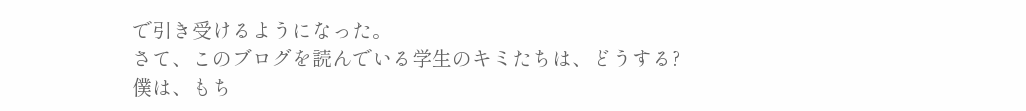で引き受けるようになった。
さて、このブログを読んでいる学生のキミたちは、どうする?
僕は、もち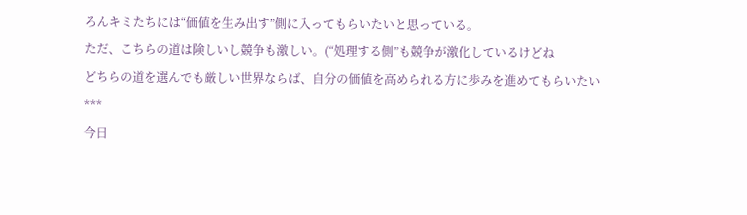ろんキミたちには“価値を生み出す”側に入ってもらいたいと思っている。
ただ、こちらの道は険しいし競争も激しい。(“処理する側”も競争が激化しているけどね
どちらの道を選んでも厳しい世界ならば、自分の価値を高められる方に歩みを進めてもらいたい
***
今日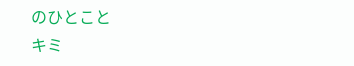のひとこと
キミ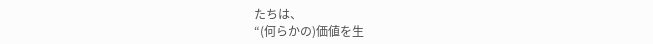たちは、
“(何らかの)価値を生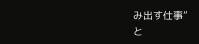み出す仕事”
と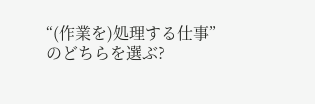“(作業を)処理する仕事”
のどちらを選ぶ?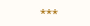***